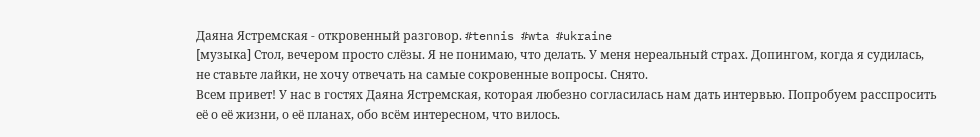Даяна Ястремская - откровенный разговор. #tennis #wta #ukraine
[музыка] Стол, вечером просто слёзы. Я не понимаю, что делать. У меня нереальный страх. Допингом, когда я судилась, не ставьте лайки, не хочу отвечать на самые сокровенные вопросы. Снято.
Всем привет! У нас в гостях Даяна Ястремская, которая любезно согласилась нам дать интервью. Попробуем расспросить её о её жизни, о её планах, обо всём интересном, что вилось.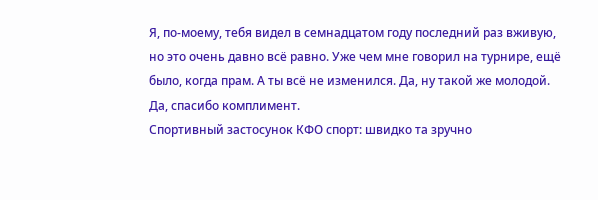Я, по-моему, тебя видел в семнадцатом году последний раз вживую, но это очень давно всё равно. Уже чем мне говорил на турнире, ещё было, когда прам. А ты всё не изменился. Да, ну такой же молодой. Да, спасибо комплимент.
Спортивный застосунок КФО спорт: швидко та зручно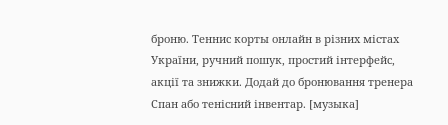броню. Теннис корты онлайн в різних містах України, ручний пошук, простий інтерфейс, акції та знижки. Додай до бронювання тренера Спан або тенісний інвентар. [музыка]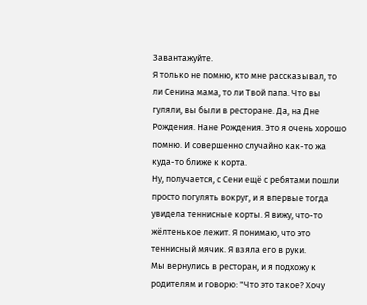Завантажуйте.
Я только не помню, кто мне рассказывал, то ли Сенина мама, то ли Твой папа. Что вы гуляли, вы были в ресторане. Да, на Дне Рождения. Нане Рождения. Это я очень хорошо помню. И совершенно случайно как-то жа куда-то ближе к корта.
Ну, получается, с Сени ещё с ребятами пошли просто погулять вокруг, и я впервые тогда увидела теннисные корты. Я вижу, что-то жёлтенькое лежит. Я понимаю, что это теннисный мячик. Я взяла его в руки.
Мы вернулись в ресторан, и я подхожу к родителям и говорю: "Что это такое? Хочу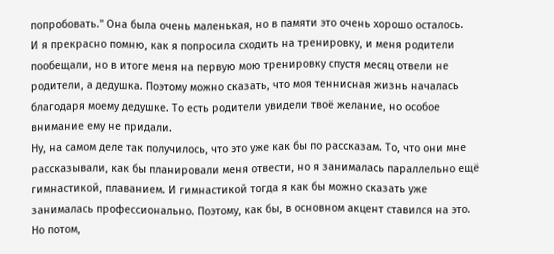попробовать." Она была очень маленькая, но в памяти это очень хорошо осталось.
И я прекрасно помню, как я попросила сходить на тренировку, и меня родители пообещали, но в итоге меня на первую мою тренировку спустя месяц отвели не родители, а дедушка. Поэтому можно сказать, что моя теннисная жизнь началась благодаря моему дедушке. То есть родители увидели твоё желание, но особое внимание ему не придали.
Ну, на самом деле так получилось, что это уже как бы по рассказам. То, что они мне рассказывали, как бы планировали меня отвести, но я занималась параллельно ещё гимнастикой, плаванием. И гимнастикой тогда я как бы можно сказать уже занималась профессионально. Поэтому, как бы, в основном акцент ставился на это.
Но потом,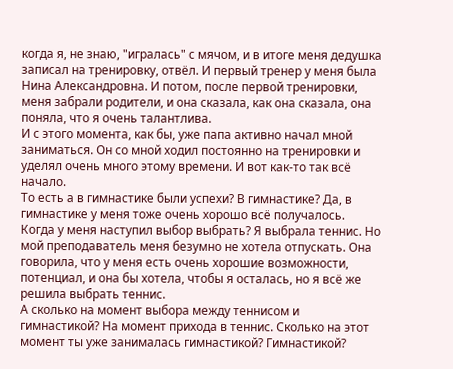когда я, не знаю, "игралась" с мячом, и в итоге меня дедушка записал на тренировку, отвёл. И первый тренер у меня была Нина Александровна. И потом, после первой тренировки, меня забрали родители, и она сказала, как она сказала, она поняла, что я очень талантлива.
И с этого момента, как бы, уже папа активно начал мной заниматься. Он со мной ходил постоянно на тренировки и уделял очень много этому времени. И вот как-то так всё начало.
То есть а в гимнастике были успехи? В гимнастике? Да, в гимнастике у меня тоже очень хорошо всё получалось. Когда у меня наступил выбор выбрать? Я выбрала теннис. Но мой преподаватель меня безумно не хотела отпускать. Она говорила, что у меня есть очень хорошие возможности, потенциал, и она бы хотела, чтобы я осталась, но я всё же решила выбрать теннис.
А сколько на момент выбора между теннисом и гимнастикой? На момент прихода в теннис. Сколько на этот момент ты уже занималась гимнастикой? Гимнастикой?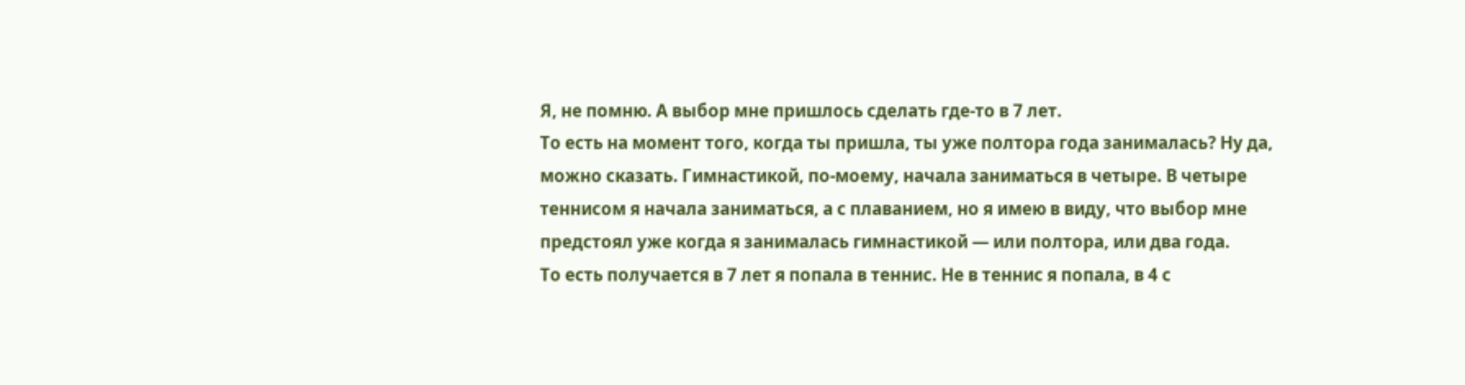Я, не помню. А выбор мне пришлось сделать где-то в 7 лет.
То есть на момент того, когда ты пришла, ты уже полтора года занималась? Ну да, можно сказать. Гимнастикой, по-моему, начала заниматься в четыре. В четыре теннисом я начала заниматься, а с плаванием, но я имею в виду, что выбор мне предстоял уже когда я занималась гимнастикой — или полтора, или два года.
То есть получается в 7 лет я попала в теннис. Не в теннис я попала, в 4 с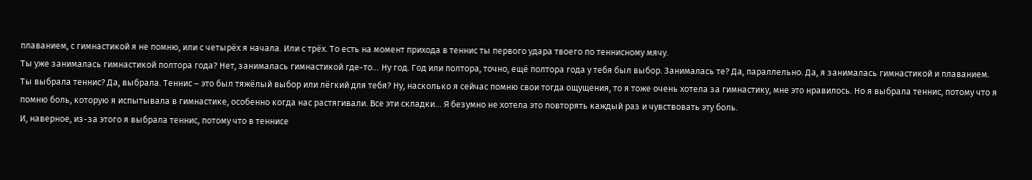плаванием, с гимнастикой я не помню, или с четырёх я начала. Или с трёх. То есть на момент прихода в теннис ты первого удара твоего по теннисному мячу.
Ты уже занималась гимнастикой полтора года? Нет, занималась гимнастикой где-то… Ну год. Год или полтора, точно, ещё полтора года у тебя был выбор. Занималась те? Да, параллельно. Да, я занималась гимнастикой и плаванием.
Ты выбрала теннис? Да, выбрала. Теннис – это был тяжёлый выбор или лёгкий для тебя? Ну, насколько я сейчас помню свои тогда ощущения, то я тоже очень хотела за гимнастику, мне это нравилось. Но я выбрала теннис, потому что я помню боль, которую я испытывала в гимнастике, особенно когда нас растягивали. Все эти складки… Я безумно не хотела это повторять каждый раз и чувствовать эту боль.
И, наверное, из-за этого я выбрала теннис, потому что в теннисе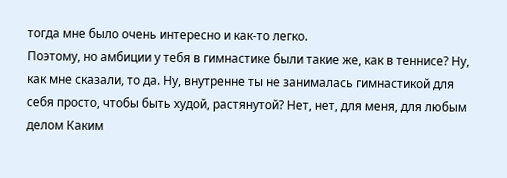тогда мне было очень интересно и как-то легко.
Поэтому, но амбиции у тебя в гимнастике были такие же, как в теннисе? Ну, как мне сказали, то да. Ну, внутренне ты не занималась гимнастикой для себя просто, чтобы быть худой, растянутой? Нет, нет, для меня, для любым делом Каким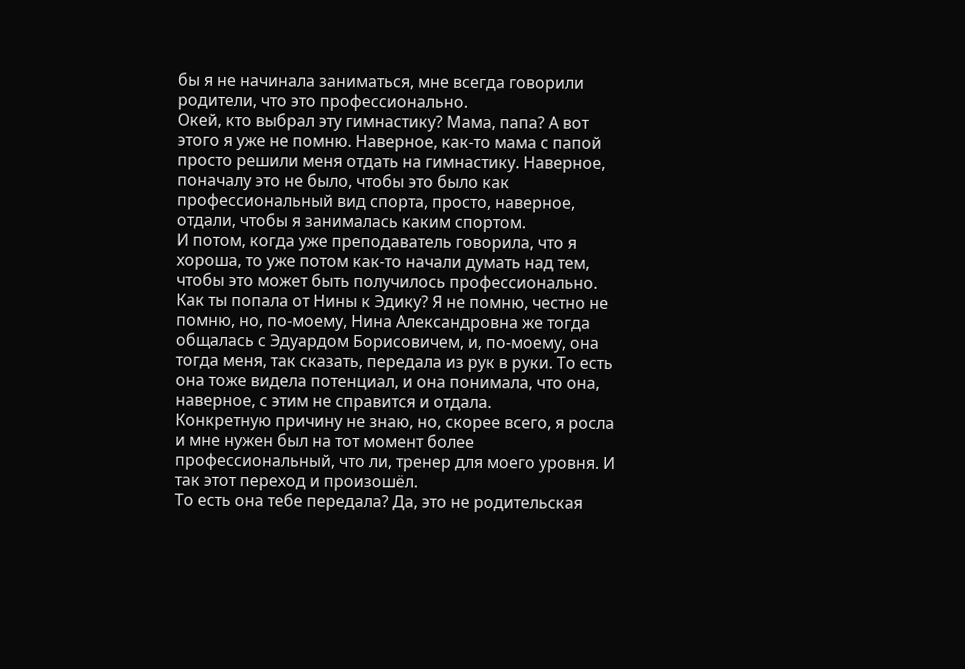бы я не начинала заниматься, мне всегда говорили родители, что это профессионально.
Окей, кто выбрал эту гимнастику? Мама, папа? А вот этого я уже не помню. Наверное, как-то мама с папой просто решили меня отдать на гимнастику. Наверное, поначалу это не было, чтобы это было как профессиональный вид спорта, просто, наверное, отдали, чтобы я занималась каким спортом.
И потом, когда уже преподаватель говорила, что я хороша, то уже потом как-то начали думать над тем, чтобы это может быть получилось профессионально.
Как ты попала от Нины к Эдику? Я не помню, честно не помню, но, по-моему, Нина Александровна же тогда общалась с Эдуардом Борисовичем, и, по-моему, она тогда меня, так сказать, передала из рук в руки. То есть она тоже видела потенциал, и она понимала, что она, наверное, с этим не справится и отдала.
Конкретную причину не знаю, но, скорее всего, я росла и мне нужен был на тот момент более профессиональный, что ли, тренер для моего уровня. И так этот переход и произошёл.
То есть она тебе передала? Да, это не родительская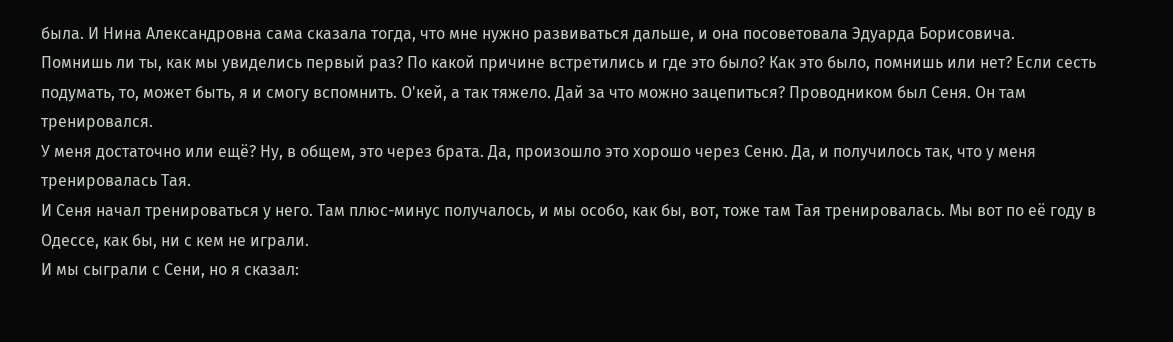была. И Нина Александровна сама сказала тогда, что мне нужно развиваться дальше, и она посоветовала Эдуарда Борисовича.
Помнишь ли ты, как мы увиделись первый раз? По какой причине встретились и где это было? Как это было, помнишь или нет? Если сесть подумать, то, может быть, я и смогу вспомнить. О'кей, а так тяжело. Дай за что можно зацепиться? Проводником был Сеня. Он там тренировался.
У меня достаточно или ещё? Ну, в общем, это через брата. Да, произошло это хорошо через Сеню. Да, и получилось так, что у меня тренировалась Тая.
И Сеня начал тренироваться у него. Там плюс-минус получалось, и мы особо, как бы, вот, тоже там Тая тренировалась. Мы вот по её году в Одессе, как бы, ни с кем не играли.
И мы сыграли с Сени, но я сказал: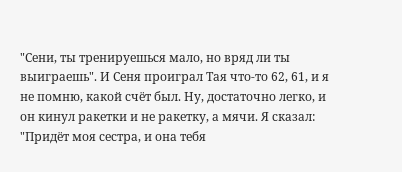"Сени, ты тренируешься мало, но вряд ли ты выиграешь". И Сеня проиграл Тая что-то 62, 61, и я не помню, какой счёт был. Ну, достаточно легко, и он кинул ракетки и не ракетку, а мячи. Я сказал: "Придёт моя сестра, и она тебя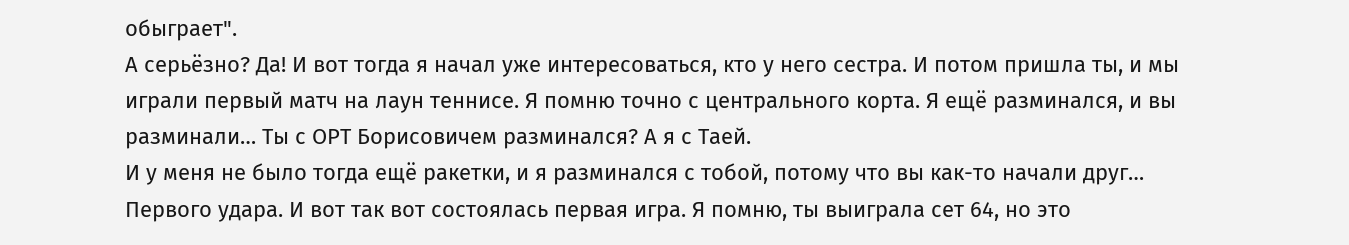обыграет".
А серьёзно? Да! И вот тогда я начал уже интересоваться, кто у него сестра. И потом пришла ты, и мы играли первый матч на лаун теннисе. Я помню точно с центрального корта. Я ещё разминался, и вы разминали… Ты с ОРТ Борисовичем разминался? А я с Таей.
И у меня не было тогда ещё ракетки, и я разминался с тобой, потому что вы как-то начали друг… Первого удара. И вот так вот состоялась первая игра. Я помню, ты выиграла сет 64, но это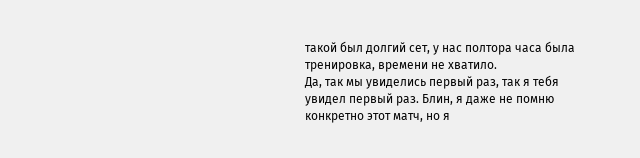такой был долгий сет, у нас полтора часа была тренировка, времени не хватило.
Да, так мы увиделись первый раз, так я тебя увидел первый раз. Блин, я даже не помню конкретно этот матч, но я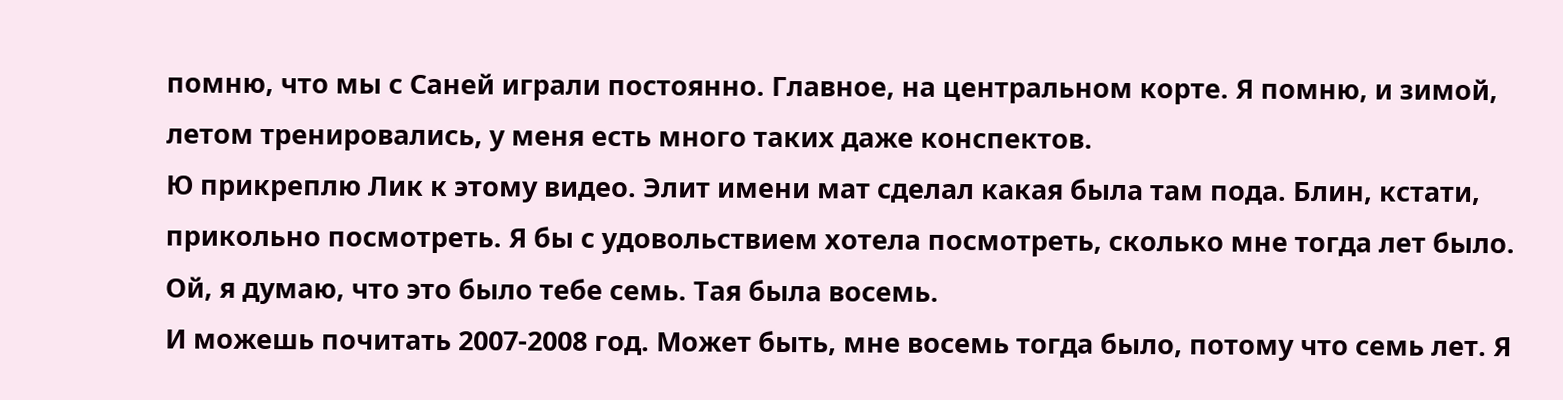помню, что мы с Саней играли постоянно. Главное, на центральном корте. Я помню, и зимой, летом тренировались, у меня есть много таких даже конспектов.
Ю прикреплю Лик к этому видео. Элит имени мат сделал какая была там пода. Блин, кстати, прикольно посмотреть. Я бы с удовольствием хотела посмотреть, сколько мне тогда лет было. Ой, я думаю, что это было тебе семь. Тая была восемь.
И можешь почитать 2007-2008 год. Может быть, мне восемь тогда было, потому что семь лет. Я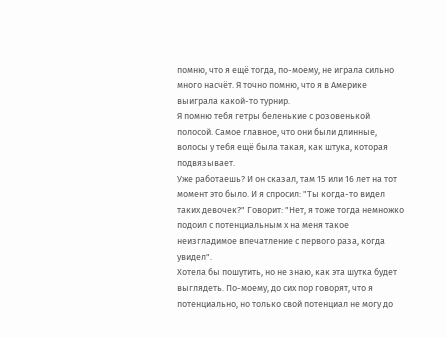помню, что я ещё тогда, по-моему, не играла сильно много насчёт. Я точно помню, что я в Америке выиграла какой-то турнир.
Я помню тебя гетры беленькие с розовенькой полосой. Самое главное, что они были длинные, волосы у тебя ещё была такая, как штука, которая подвязывает.
Уже работаешь? И он сказал, там 15 или 16 лет на тот момент это было. И я спросил: "Ты когда-то видел таких девочек?" Говорит: "Нет, я тоже тогда немножко подоил с потенциальным х на меня такое неизгладимое впечатление с первого раза, когда увидел".
Хотела бы пошутить, но не знаю, как эта шутка будет выглядеть. По-моему, до сих пор говорят, что я потенциально, но только свой потенциал не могу до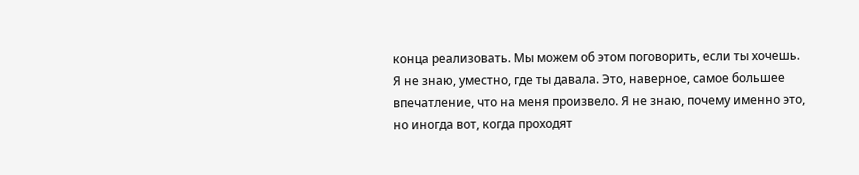конца реализовать. Мы можем об этом поговорить, если ты хочешь.
Я не знаю, уместно, где ты давала. Это, наверное, самое большее впечатление, что на меня произвело. Я не знаю, почему именно это, но иногда вот, когда проходят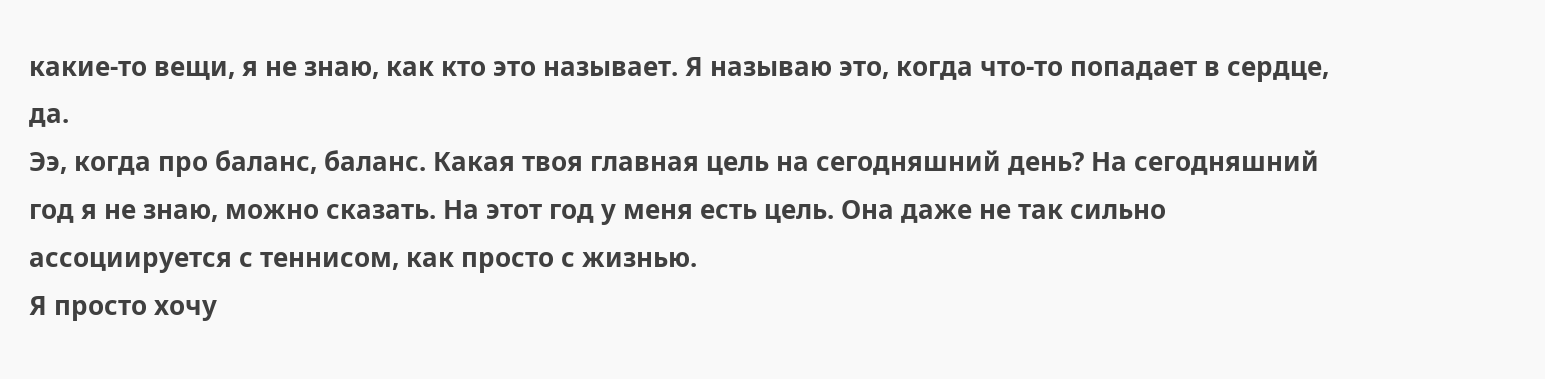какие-то вещи, я не знаю, как кто это называет. Я называю это, когда что-то попадает в сердце, да.
Ээ, когда про баланс, баланс. Какая твоя главная цель на сегодняшний день? На сегодняшний год я не знаю, можно сказать. На этот год у меня есть цель. Она даже не так сильно ассоциируется с теннисом, как просто с жизнью.
Я просто хочу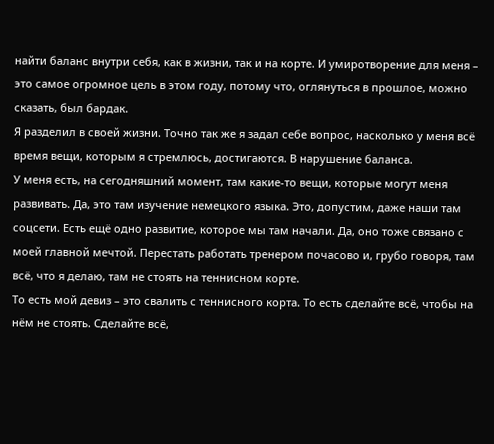найти баланс внутри себя, как в жизни, так и на корте. И умиротворение для меня – это самое огромное цель в этом году, потому что, оглянуться в прошлое, можно сказать, был бардак.
Я разделил в своей жизни. Точно так же я задал себе вопрос, насколько у меня всё время вещи, которым я стремлюсь, достигаются. В нарушение баланса.
У меня есть, на сегодняшний момент, там какие-то вещи, которые могут меня развивать. Да, это там изучение немецкого языка. Это, допустим, даже наши там соцсети. Есть ещё одно развитие, которое мы там начали. Да, оно тоже связано с моей главной мечтой. Перестать работать тренером почасово и, грубо говоря, там всё, что я делаю, там не стоять на теннисном корте.
То есть мой девиз – это свалить с теннисного корта. То есть сделайте всё, чтобы на нём не стоять. Сделайте всё,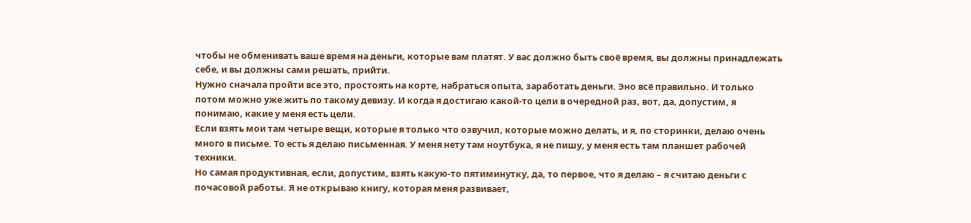чтобы не обменивать ваше время на деньги, которые вам платят. У вас должно быть своё время, вы должны принадлежать себе, и вы должны сами решать, прийти.
Нужно сначала пройти все это, простоять на корте, набраться опыта, заработать деньги. Эно всё правильно. И только потом можно уже жить по такому девизу. И когда я достигаю какой-то цели в очередной раз, вот, да, допустим, я понимаю, какие у меня есть цели.
Если взять мои там четыре вещи, которые я только что озвучил, которые можно делать, и я, по сторинки, делаю очень много в письме. То есть я делаю письменная. У меня нету там ноутбука, я не пишу, у меня есть там планшет рабочей техники.
Но самая продуктивная, если, допустим, взять какую-то пятиминутку, да, то первое, что я делаю – я считаю деньги с почасовой работы. Я не открываю книгу, которая меня развивает,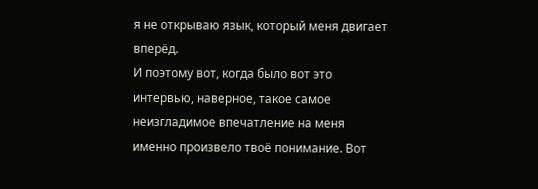я не открываю язык, который меня двигает вперёд.
И поэтому вот, когда было вот это интервью, наверное, такое самое неизгладимое впечатление на меня именно произвело твоё понимание. Вот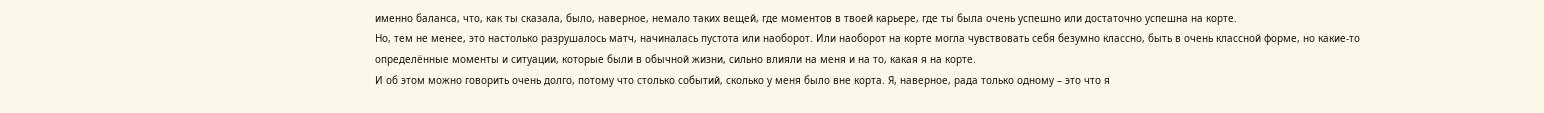именно баланса, что, как ты сказала, было, наверное, немало таких вещей, где моментов в твоей карьере, где ты была очень успешно или достаточно успешна на корте.
Но, тем не менее, это настолько разрушалось матч, начиналась пустота или наоборот. Или наоборот на корте могла чувствовать себя безумно классно, быть в очень классной форме, но какие-то определённые моменты и ситуации, которые были в обычной жизни, сильно влияли на меня и на то, какая я на корте.
И об этом можно говорить очень долго, потому что столько событий, сколько у меня было вне корта. Я, наверное, рада только одному – это что я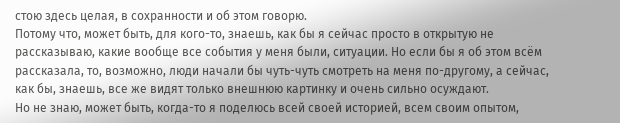стою здесь целая, в сохранности и об этом говорю.
Потому что, может быть, для кого-то, знаешь, как бы я сейчас просто в открытую не рассказываю, какие вообще все события у меня были, ситуации. Но если бы я об этом всём рассказала, то, возможно, люди начали бы чуть-чуть смотреть на меня по-другому, а сейчас, как бы, знаешь, все же видят только внешнюю картинку и очень сильно осуждают.
Но не знаю, может быть, когда-то я поделюсь всей своей историей, всем своим опытом,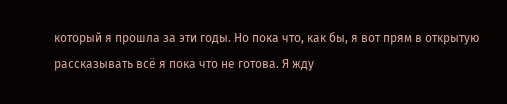который я прошла за эти годы. Но пока что, как бы, я вот прям в открытую рассказывать всё я пока что не готова. Я жду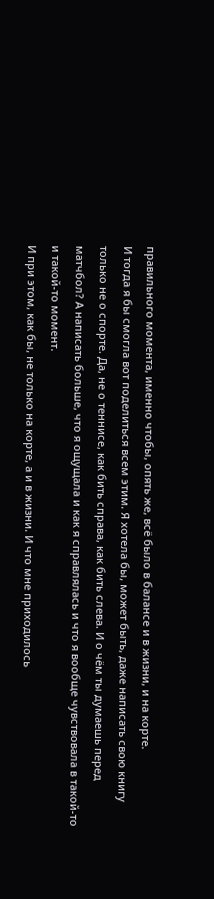правильного момента, именно чтобы, опять же, всё было в балансе и в жизни, и на корте.
И тогда я бы смогла вот поделиться всем этим. Я хотела бы, может быть, даже написать свою книгу только не о спорте. Да, не о теннисе, как бить справа, как бить слева. И о чём ты думаешь перед матчбол? А написать больше, что я ощущала и как я справлялась и что я вообще чувствовала в такой-то и такой-то момент.
И при этом, как бы, не только на корте, а и в жизни. И что мне приходилось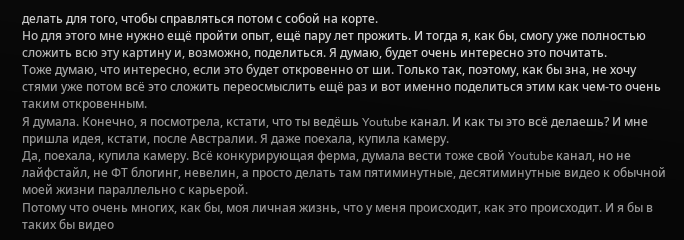делать для того, чтобы справляться потом с собой на корте.
Но для этого мне нужно ещё пройти опыт, ещё пару лет прожить. И тогда я, как бы, смогу уже полностью сложить всю эту картину и, возможно, поделиться. Я думаю, будет очень интересно это почитать.
Тоже думаю, что интересно, если это будет откровенно от ши. Только так, поэтому, как бы зна, не хочу стями уже потом всё это сложить переосмыслить ещё раз и вот именно поделиться этим как чем-то очень таким откровенным.
Я думала. Конечно, я посмотрела, кстати, что ты ведёшь Youtube канал. И как ты это всё делаешь? И мне пришла идея, кстати, после Австралии. Я даже поехала, купила камеру.
Да, поехала, купила камеру. Всё конкурирующая ферма, думала вести тоже свой Youtube канал, но не лайфстайл, не ФТ блогинг, невелин, а просто делать там пятиминутные, десятиминутные видео к обычной моей жизни параллельно с карьерой.
Потому что очень многих, как бы, моя личная жизнь, что у меня происходит, как это происходит. И я бы в таких бы видео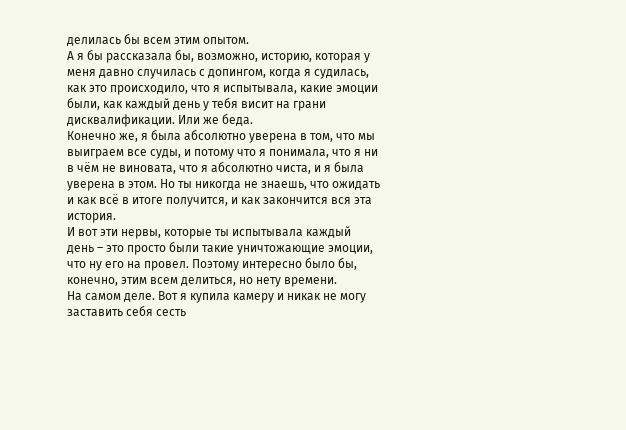делилась бы всем этим опытом.
А я бы рассказала бы, возможно, историю, которая у меня давно случилась с допингом, когда я судилась, как это происходило, что я испытывала, какие эмоции были, как каждый день у тебя висит на грани дисквалификации. Или же беда.
Конечно же, я была абсолютно уверена в том, что мы выиграем все суды, и потому что я понимала, что я ни в чём не виновата, что я абсолютно чиста, и я была уверена в этом. Но ты никогда не знаешь, что ожидать и как всё в итоге получится, и как закончится вся эта история.
И вот эти нервы, которые ты испытывала каждый день – это просто были такие уничтожающие эмоции, что ну его на провел. Поэтому интересно было бы, конечно, этим всем делиться, но нету времени.
На самом деле. Вот я купила камеру и никак не могу заставить себя сесть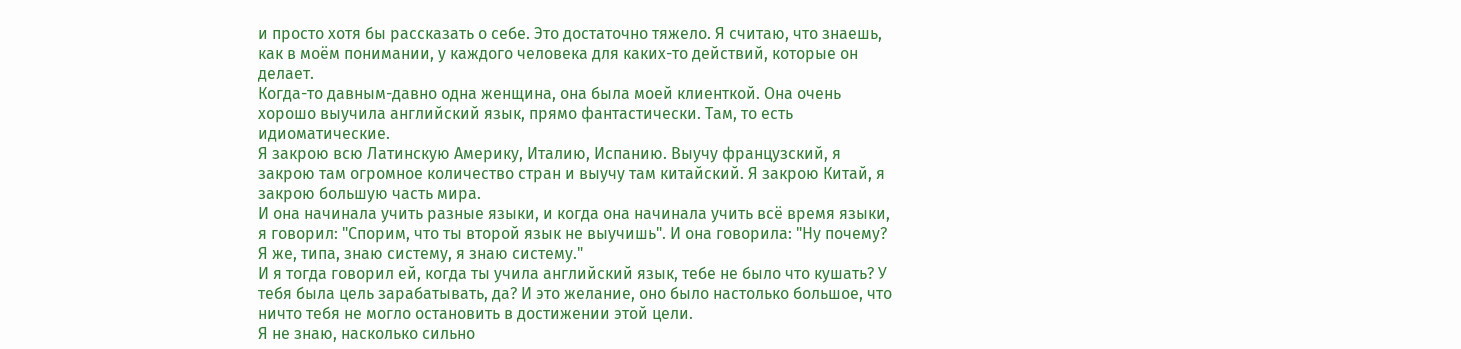и просто хотя бы рассказать о себе. Это достаточно тяжело. Я считаю, что знаешь, как в моём понимании, у каждого человека для каких-то действий, которые он делает.
Когда-то давным-давно одна женщина, она была моей клиенткой. Она очень хорошо выучила английский язык, прямо фантастически. Там, то есть идиоматические.
Я закрою всю Латинскую Америку, Италию, Испанию. Выучу французский, я закрою там огромное количество стран и выучу там китайский. Я закрою Китай, я закрою большую часть мира.
И она начинала учить разные языки, и когда она начинала учить всё время языки, я говорил: "Спорим, что ты второй язык не выучишь". И она говорила: "Ну почему? Я же, типа, знаю систему, я знаю систему."
И я тогда говорил ей, когда ты учила английский язык, тебе не было что кушать? У тебя была цель зарабатывать, да? И это желание, оно было настолько большое, что ничто тебя не могло остановить в достижении этой цели.
Я не знаю, насколько сильно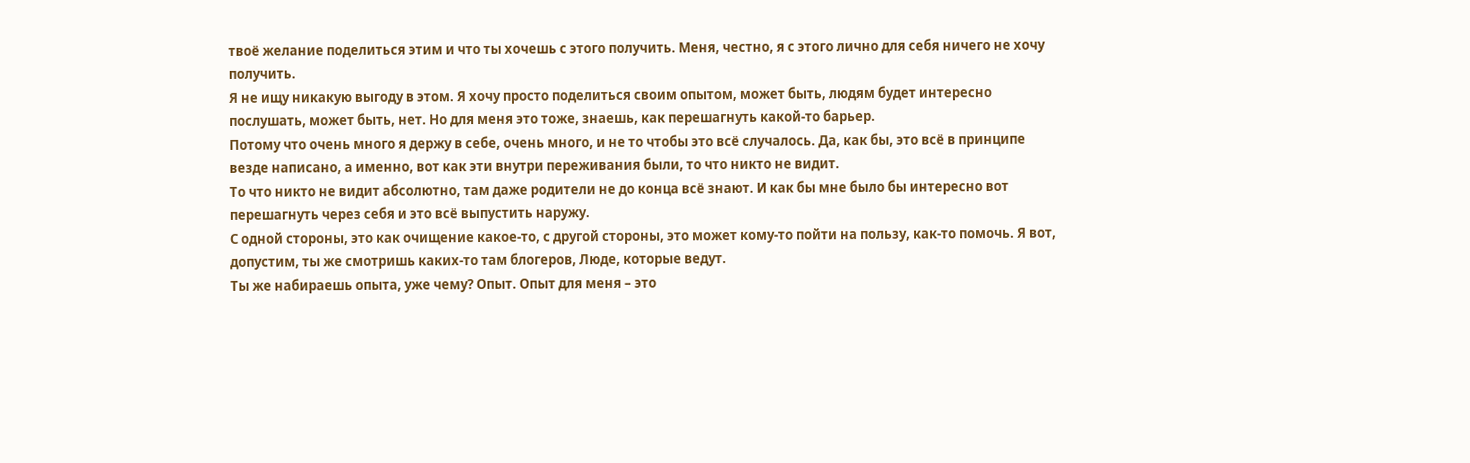твоё желание поделиться этим и что ты хочешь с этого получить. Меня, честно, я с этого лично для себя ничего не хочу получить.
Я не ищу никакую выгоду в этом. Я хочу просто поделиться своим опытом, может быть, людям будет интересно послушать, может быть, нет. Но для меня это тоже, знаешь, как перешагнуть какой-то барьер.
Потому что очень много я держу в себе, очень много, и не то чтобы это всё случалось. Да, как бы, это всё в принципе везде написано, а именно, вот как эти внутри переживания были, то что никто не видит.
То что никто не видит абсолютно, там даже родители не до конца всё знают. И как бы мне было бы интересно вот перешагнуть через себя и это всё выпустить наружу.
С одной стороны, это как очищение какое-то, с другой стороны, это может кому-то пойти на пользу, как-то помочь. Я вот, допустим, ты же смотришь каких-то там блогеров, Люде, которые ведут.
Ты же набираешь опыта, уже чему? Опыт. Опыт для меня – это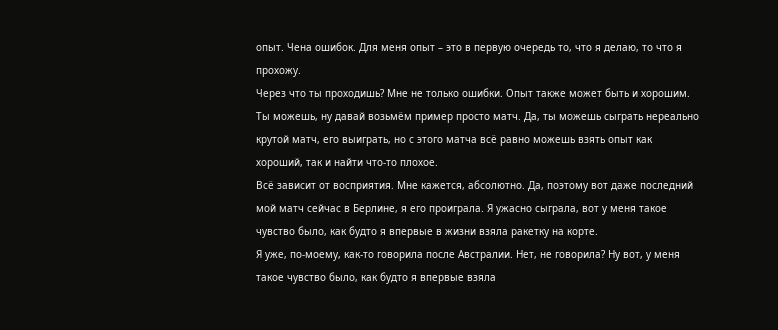опыт. Чена ошибок. Для меня опыт – это в первую очередь то, что я делаю, то что я прохожу.
Через что ты проходишь? Мне не только ошибки. Опыт также может быть и хорошим. Ты можешь, ну давай возьмём пример просто матч. Да, ты можешь сыграть нереально крутой матч, его выиграть, но с этого матча всё равно можешь взять опыт как хороший, так и найти что-то плохое.
Всё зависит от восприятия. Мне кажется, абсолютно. Да, поэтому вот даже последний мой матч сейчас в Берлине, я его проиграла. Я ужасно сыграла, вот у меня такое чувство было, как будто я впервые в жизни взяла ракетку на корте.
Я уже, по-моему, как-то говорила после Австралии. Нет, не говорила? Ну вот, у меня такое чувство было, как будто я впервые взяла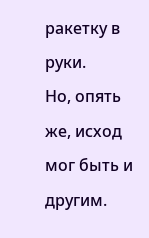ракетку в руки.
Но, опять же, исход мог быть и другим.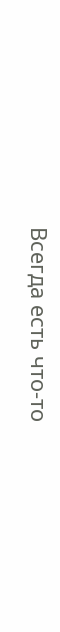Всегда есть что-то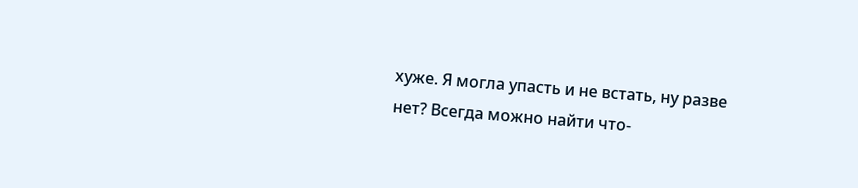хуже. Я могла упасть и не встать, ну разве нет? Всегда можно найти что-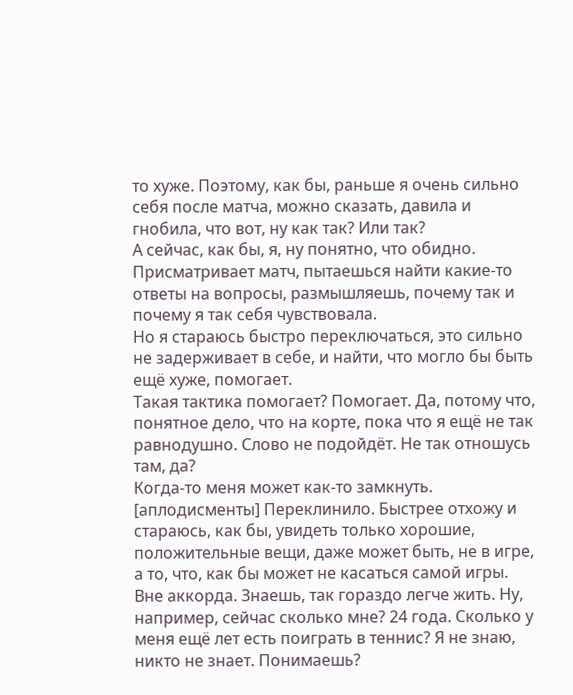то хуже. Поэтому, как бы, раньше я очень сильно себя после матча, можно сказать, давила и гнобила, что вот, ну как так? Или так?
А сейчас, как бы, я, ну понятно, что обидно. Присматривает матч, пытаешься найти какие-то ответы на вопросы, размышляешь, почему так и почему я так себя чувствовала.
Но я стараюсь быстро переключаться, это сильно не задерживает в себе, и найти, что могло бы быть ещё хуже, помогает.
Такая тактика помогает? Помогает. Да, потому что, понятное дело, что на корте, пока что я ещё не так равнодушно. Слово не подойдёт. Не так отношусь там, да?
Когда-то меня может как-то замкнуть. [аплодисменты] Переклинило. Быстрее отхожу и стараюсь, как бы, увидеть только хорошие, положительные вещи, даже может быть, не в игре, а то, что, как бы может не касаться самой игры.
Вне аккорда. Знаешь, так гораздо легче жить. Ну, например, сейчас сколько мне? 24 года. Сколько у меня ещё лет есть поиграть в теннис? Я не знаю, никто не знает. Понимаешь?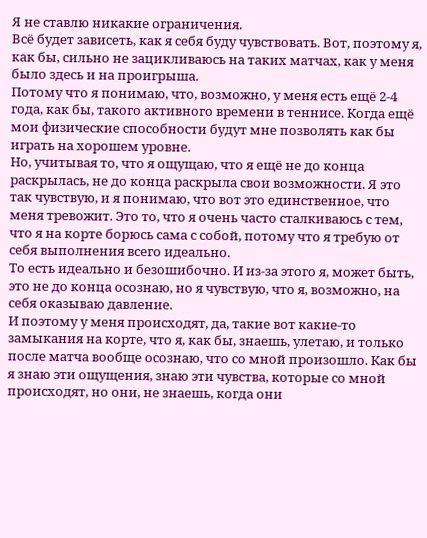Я не ставлю никакие ограничения.
Всё будет зависеть, как я себя буду чувствовать. Вот, поэтому я, как бы, сильно не зацикливаюсь на таких матчах, как у меня было здесь и на проигрыша.
Потому что я понимаю, что, возможно, у меня есть ещё 2-4 года, как бы, такого активного времени в теннисе. Когда ещё мои физические способности будут мне позволять как бы играть на хорошем уровне.
Но, учитывая то, что я ощущаю, что я ещё не до конца раскрылась, не до конца раскрыла свои возможности. Я это так чувствую, и я понимаю, что вот это единственное, что меня тревожит. Это то, что я очень часто сталкиваюсь с тем, что я на корте борюсь сама с собой, потому что я требую от себя выполнения всего идеально.
То есть идеально и безошибочно. И из-за этого я, может быть, это не до конца осознаю, но я чувствую, что я, возможно, на себя оказываю давление.
И поэтому у меня происходят, да, такие вот какие-то замыкания на корте, что я, как бы, знаешь, улетаю, и только после матча вообще осознаю, что со мной произошло. Как бы я знаю эти ощущения, знаю эти чувства, которые со мной происходят, но они, не знаешь, когда они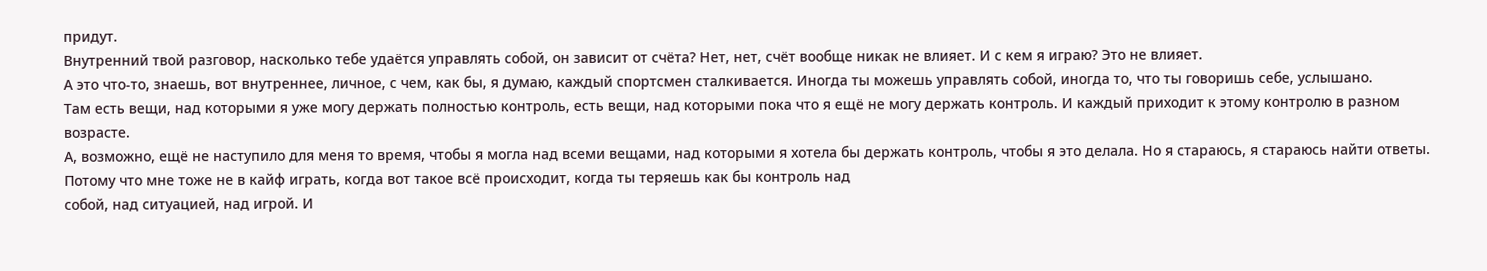придут.
Внутренний твой разговор, насколько тебе удаётся управлять собой, он зависит от счёта? Нет, нет, счёт вообще никак не влияет. И с кем я играю? Это не влияет.
А это что-то, знаешь, вот внутреннее, личное, с чем, как бы, я думаю, каждый спортсмен сталкивается. Иногда ты можешь управлять собой, иногда то, что ты говоришь себе, услышано.
Там есть вещи, над которыми я уже могу держать полностью контроль, есть вещи, над которыми пока что я ещё не могу держать контроль. И каждый приходит к этому контролю в разном возрасте.
А, возможно, ещё не наступило для меня то время, чтобы я могла над всеми вещами, над которыми я хотела бы держать контроль, чтобы я это делала. Но я стараюсь, я стараюсь найти ответы.
Потому что мне тоже не в кайф играть, когда вот такое всё происходит, когда ты теряешь как бы контроль над
собой, над ситуацией, над игрой. И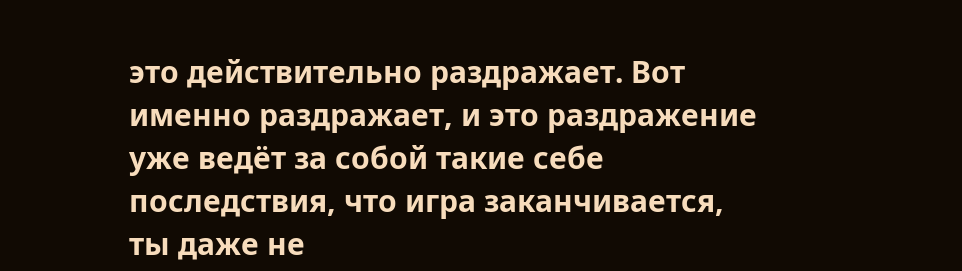это действительно раздражает. Вот именно раздражает, и это раздражение уже ведёт за собой такие себе последствия, что игра заканчивается, ты даже не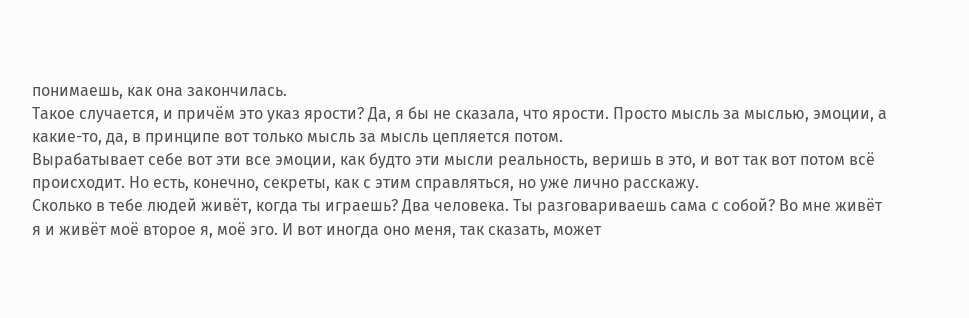понимаешь, как она закончилась.
Такое случается, и причём это указ ярости? Да, я бы не сказала, что ярости. Просто мысль за мыслью, эмоции, а какие-то, да, в принципе вот только мысль за мысль цепляется потом.
Вырабатывает себе вот эти все эмоции, как будто эти мысли реальность, веришь в это, и вот так вот потом всё происходит. Но есть, конечно, секреты, как с этим справляться, но уже лично расскажу.
Сколько в тебе людей живёт, когда ты играешь? Два человека. Ты разговариваешь сама с собой? Во мне живёт я и живёт моё второе я, моё эго. И вот иногда оно меня, так сказать, может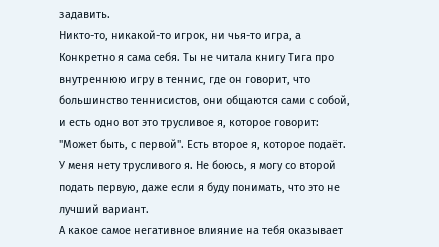задавить.
Никто-то, никакой-то игрок, ни чья-то игра, а Конкретно я сама себя. Ты не читала книгу Тига про внутреннюю игру в теннис, где он говорит, что большинство теннисистов, они общаются сами с собой, и есть одно вот это трусливое я, которое говорит: "Может быть, с первой". Есть второе я, которое подаёт.
У меня нету трусливого я. Не боюсь, я могу со второй подать первую, даже если я буду понимать, что это не лучший вариант.
А какое самое негативное влияние на тебя оказывает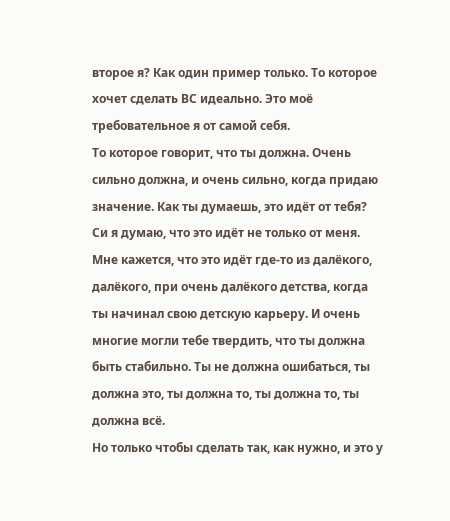второе я? Как один пример только. То которое хочет сделать ВС идеально. Это моё требовательное я от самой себя.
То которое говорит, что ты должна. Очень сильно должна, и очень сильно, когда придаю значение. Как ты думаешь, это идёт от тебя? Си я думаю, что это идёт не только от меня.
Мне кажется, что это идёт где-то из далёкого, далёкого, при очень далёкого детства, когда ты начинал свою детскую карьеру. И очень многие могли тебе твердить, что ты должна быть стабильно. Ты не должна ошибаться, ты должна это, ты должна то, ты должна то, ты должна всё.
Но только чтобы сделать так, как нужно, и это у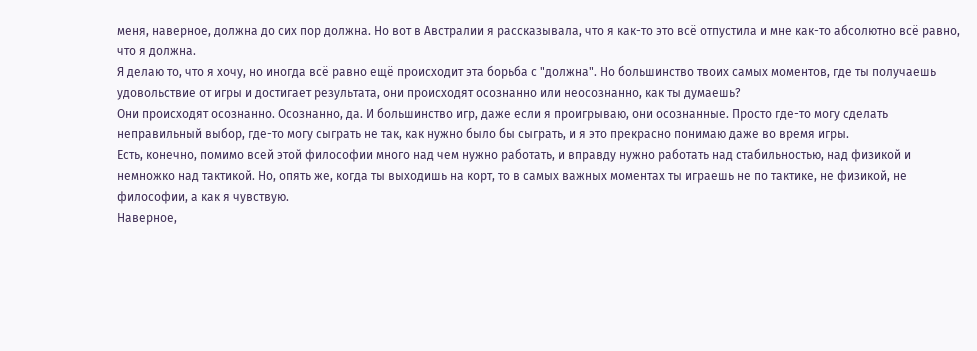меня, наверное, должна до сих пор должна. Но вот в Австралии я рассказывала, что я как-то это всё отпустила и мне как-то абсолютно всё равно, что я должна.
Я делаю то, что я хочу, но иногда всё равно ещё происходит эта борьба с "должна". Но большинство твоих самых моментов, где ты получаешь удовольствие от игры и достигает результата, они происходят осознанно или неосознанно, как ты думаешь?
Они происходят осознанно. Осознанно, да. И большинство игр, даже если я проигрываю, они осознанные. Просто где-то могу сделать неправильный выбор, где-то могу сыграть не так, как нужно было бы сыграть, и я это прекрасно понимаю даже во время игры.
Есть, конечно, помимо всей этой философии много над чем нужно работать, и вправду нужно работать над стабильностью, над физикой и немножко над тактикой. Но, опять же, когда ты выходишь на корт, то в самых важных моментах ты играешь не по тактике, не физикой, не философии, а как я чувствую.
Наверное,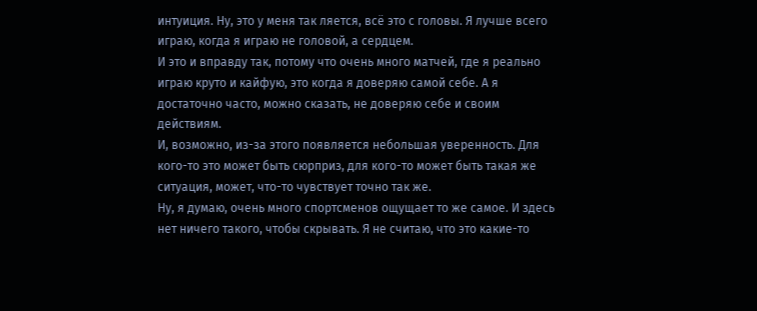интуиция. Ну, это у меня так ляется, всё это с головы. Я лучше всего играю, когда я играю не головой, а сердцем.
И это и вправду так, потому что очень много матчей, где я реально играю круто и кайфую, это когда я доверяю самой себе. А я достаточно часто, можно сказать, не доверяю себе и своим действиям.
И, возможно, из-за этого появляется небольшая уверенность. Для кого-то это может быть сюрприз, для кого-то может быть такая же ситуация, может, что-то чувствует точно так же.
Ну, я думаю, очень много спортсменов ощущает то же самое. И здесь нет ничего такого, чтобы скрывать. Я не считаю, что это какие-то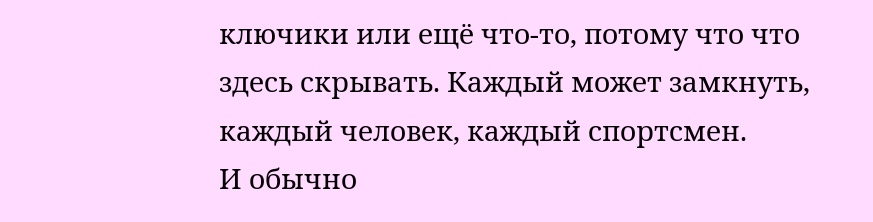ключики или ещё что-то, потому что что здесь скрывать. Каждый может замкнуть, каждый человек, каждый спортсмен.
И обычно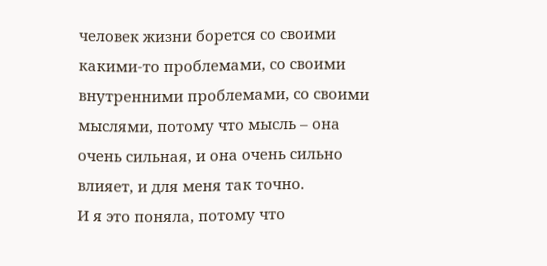человек жизни борется со своими какими-то проблемами, со своими внутренними проблемами, со своими мыслями, потому что мысль – она очень сильная, и она очень сильно влияет, и для меня так точно.
И я это поняла, потому что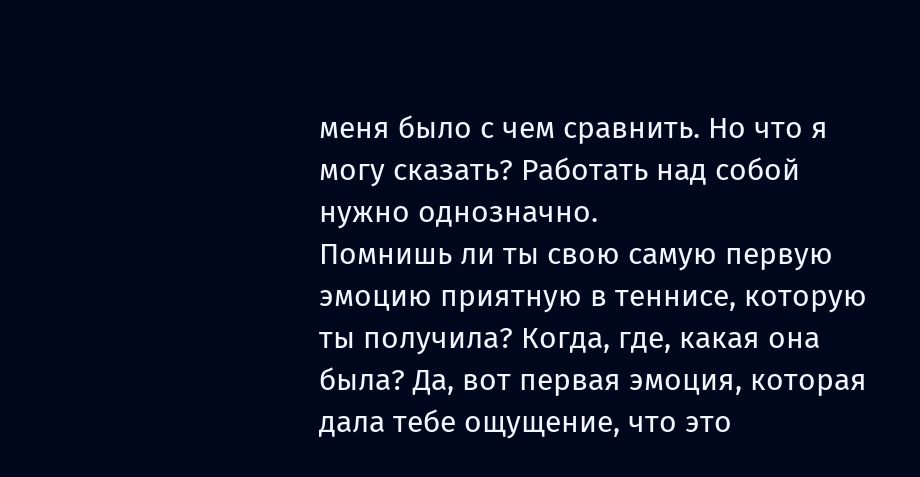меня было с чем сравнить. Но что я могу сказать? Работать над собой нужно однозначно.
Помнишь ли ты свою самую первую эмоцию приятную в теннисе, которую ты получила? Когда, где, какая она была? Да, вот первая эмоция, которая дала тебе ощущение, что это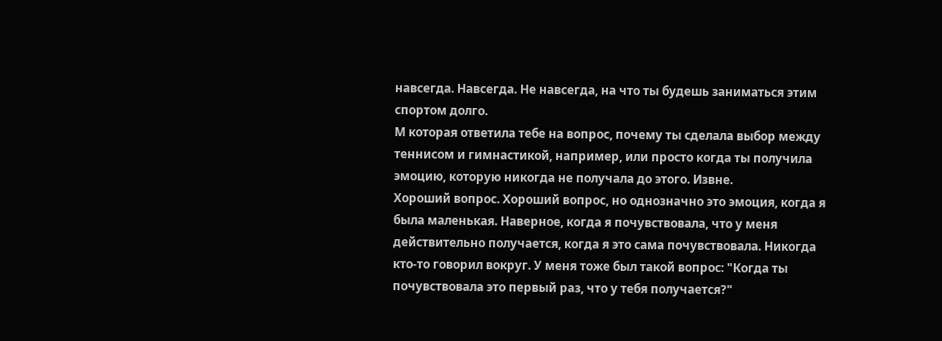навсегда. Навсегда. Не навсегда, на что ты будешь заниматься этим спортом долго.
М которая ответила тебе на вопрос, почему ты сделала выбор между теннисом и гимнастикой, например, или просто когда ты получила эмоцию, которую никогда не получала до этого. Извне.
Хороший вопрос. Хороший вопрос, но однозначно это эмоция, когда я была маленькая. Наверное, когда я почувствовала, что у меня действительно получается, когда я это сама почувствовала. Никогда кто-то говорил вокруг. У меня тоже был такой вопрос: "Когда ты почувствовала это первый раз, что у тебя получается?"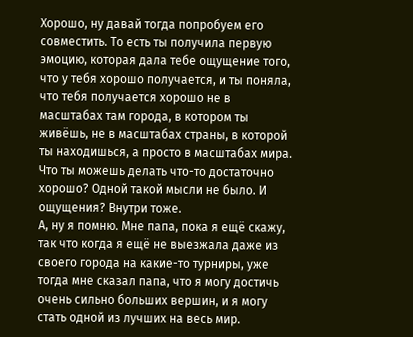Хорошо, ну давай тогда попробуем его совместить. То есть ты получила первую эмоцию, которая дала тебе ощущение того, что у тебя хорошо получается, и ты поняла, что тебя получается хорошо не в масштабах там города, в котором ты живёшь, не в масштабах страны, в которой ты находишься, а просто в масштабах мира.
Что ты можешь делать что-то достаточно хорошо? Одной такой мысли не было. И ощущения? Внутри тоже.
А, ну я помню. Мне папа, пока я ещё скажу, так что когда я ещё не выезжала даже из своего города на какие-то турниры, уже тогда мне сказал папа, что я могу достичь очень сильно больших вершин, и я могу стать одной из лучших на весь мир.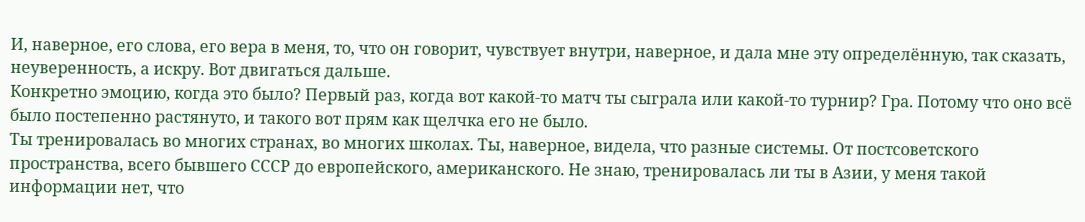И, наверное, его слова, его вера в меня, то, что он говорит, чувствует внутри, наверное, и дала мне эту определённую, так сказать, неуверенность, а искру. Вот двигаться дальше.
Конкретно эмоцию, когда это было? Первый раз, когда вот какой-то матч ты сыграла или какой-то турнир? Гра. Потому что оно всё было постепенно растянуто, и такого вот прям как щелчка его не было.
Ты тренировалась во многих странах, во многих школах. Ты, наверное, видела, что разные системы. От постсоветского пространства, всего бывшего СССР до европейского, американского. Не знаю, тренировалась ли ты в Азии, у меня такой информации нет, что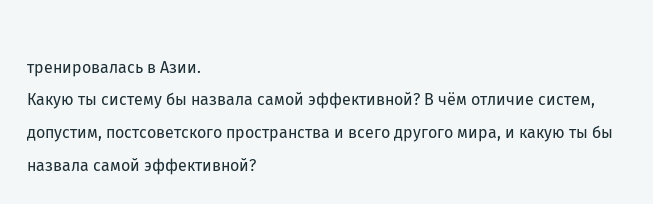тренировалась в Азии.
Какую ты систему бы назвала самой эффективной? В чём отличие систем, допустим, постсоветского пространства и всего другого мира, и какую ты бы назвала самой эффективной?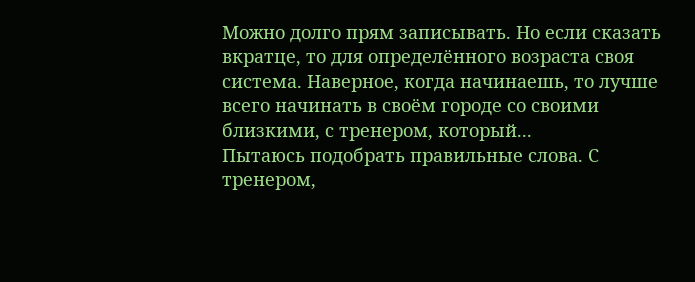Можно долго прям записывать. Но если сказать вкратце, то для определённого возраста своя система. Наверное, когда начинаешь, то лучше всего начинать в своём городе со своими близкими, с тренером, который...
Пытаюсь подобрать правильные слова. С тренером,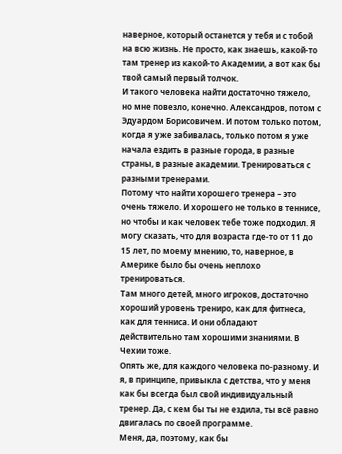наверное, который останется у тебя и с тобой на всю жизнь. Не просто, как знаешь, какой-то там тренер из какой-то Академии, а вот как бы твой самый первый толчок.
И такого человека найти достаточно тяжело, но мне повезло, конечно. Александров, потом с Эдуардом Борисовичем. И потом только потом, когда я уже забивалась, только потом я уже начала ездить в разные города, в разные страны, в разные академии. Тренироваться с разными тренерами.
Потому что найти хорошего тренера – это очень тяжело. И хорошего не только в теннисе, но чтобы и как человек тебе тоже подходил. Я могу сказать, что для возраста где-то от 11 до 15 лет, по моему мнению, то, наверное, в Америке было бы очень неплохо тренироваться.
Там много детей, много игроков, достаточно хороший уровень трениро, как для фитнеса, как для тенниса. И они обладают действительно там хорошими знаниями. В Чехии тоже.
Опять же, для каждого человека по-разному. И я, в принципе, привыкла с детства, что у меня как бы всегда был свой индивидуальный тренер. Да, с кем бы ты не ездила, ты всё равно двигалась по своей программе.
Меня, да, поэтому, как бы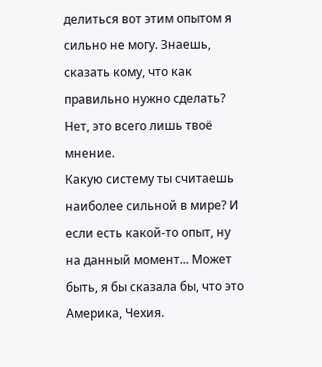делиться вот этим опытом я сильно не могу. Знаешь, сказать кому, что как правильно нужно сделать? Нет, это всего лишь твоё мнение.
Какую систему ты считаешь наиболее сильной в мире? И если есть какой-то опыт, ну на данный момент... Может быть, я бы сказала бы, что это Америка, Чехия.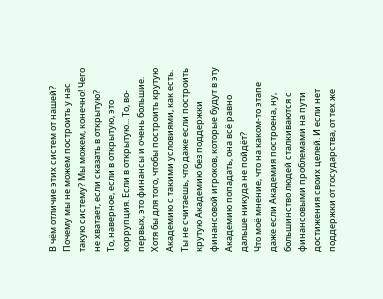В чём отличие этих систем от нашей? Почему мы не можем построить у нас такую систему? Мы можем, конечно! Чего не хватает, если сказать в открытую?
То, наверное, если в открытую, это коррупция. Если в открытую... То, во-первых, это финансы и очень большие. Хотя бы для того, чтобы построить крутую Академию с такими условиями, как есть.
Ты не считаешь, что даже если построить крутую Академию без поддержки финансовой игроков, которые будут в эту Академию попадать, она всё равно дальше никуда не пойдёт?
Что моё мнение, что на каком-то этапе даже если Академия построена, ну, большинство людей сталкиваются с финансовыми проблемами на пути достижения своих целей. И если нет поддержки от государства, от тех же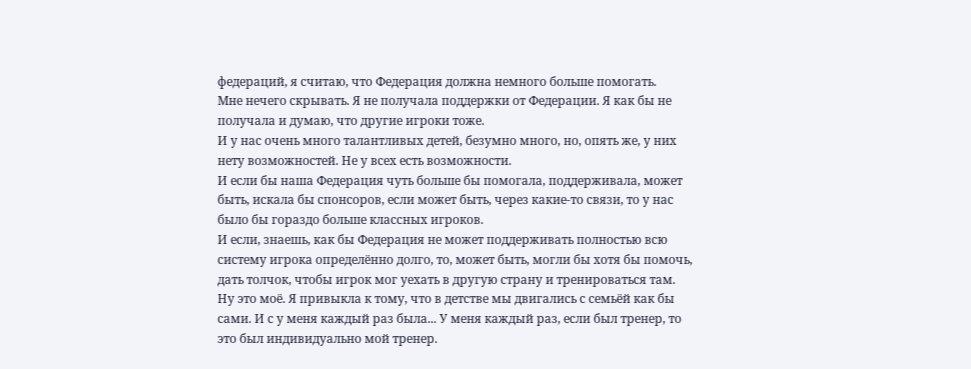федераций, я считаю, что Федерация должна немного больше помогать.
Мне нечего скрывать. Я не получала поддержки от Федерации. Я как бы не получала и думаю, что другие игроки тоже.
И у нас очень много талантливых детей, безумно много, но, опять же, у них нету возможностей. Не у всех есть возможности.
И если бы наша Федерация чуть больше бы помогала, поддерживала, может быть, искала бы спонсоров, если может быть, через какие-то связи, то у нас было бы гораздо больше классных игроков.
И если, знаешь, как бы Федерация не может поддерживать полностью всю систему игрока определённо долго, то, может быть, могли бы хотя бы помочь, дать толчок, чтобы игрок мог уехать в другую страну и тренироваться там.
Ну это моё. Я привыкла к тому, что в детстве мы двигались с семьёй как бы сами. И с у меня каждый раз была... У меня каждый раз, если был тренер, то это был индивидуально мой тренер.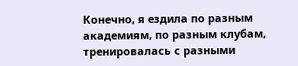Конечно, я ездила по разным академиям, по разным клубам, тренировалась с разными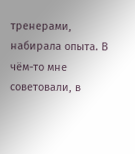тренерами, набирала опыта. В чём-то мне советовали, в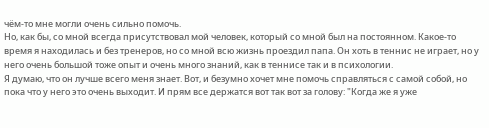чём-то мне могли очень сильно помочь.
Но, как бы, со мной всегда присутствовал мой человек, который со мной был на постоянном. Какое-то время я находилась и без тренеров, но со мной всю жизнь проездил папа. Он хоть в теннис не играет, но у него очень большой тоже опыт и очень много знаний, как в теннисе так и в психологии.
Я думаю, что он лучше всего меня знает. Вот, и безумно хочет мне помочь справляться с самой собой, но пока что у него это очень выходит. И прям все держатся вот так вот за голову: "Когда же я уже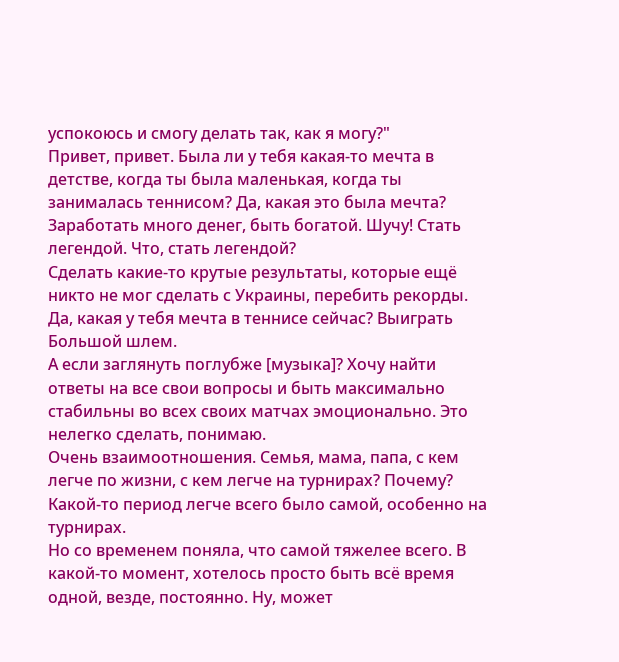успокоюсь и смогу делать так, как я могу?"
Привет, привет. Была ли у тебя какая-то мечта в детстве, когда ты была маленькая, когда ты занималась теннисом? Да, какая это была мечта? Заработать много денег, быть богатой. Шучу! Стать легендой. Что, стать легендой?
Сделать какие-то крутые результаты, которые ещё никто не мог сделать с Украины, перебить рекорды. Да, какая у тебя мечта в теннисе сейчас? Выиграть Большой шлем.
А если заглянуть поглубже [музыка]? Хочу найти ответы на все свои вопросы и быть максимально стабильны во всех своих матчах эмоционально. Это нелегко сделать, понимаю.
Очень взаимоотношения. Семья, мама, папа, с кем легче по жизни, с кем легче на турнирах? Почему? Какой-то период легче всего было самой, особенно на турнирах.
Но со временем поняла, что самой тяжелее всего. В какой-то момент, хотелось просто быть всё время одной, везде, постоянно. Ну, может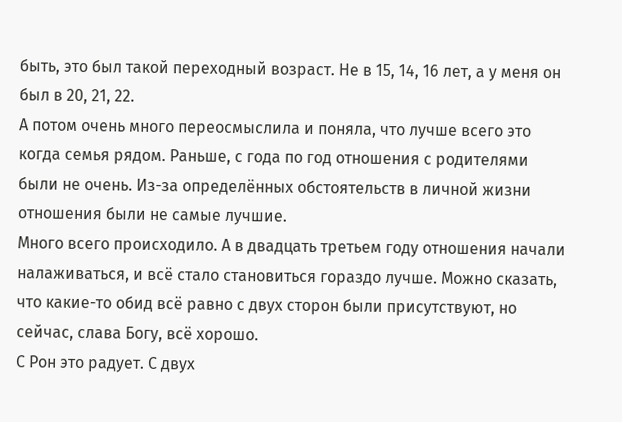быть, это был такой переходный возраст. Не в 15, 14, 16 лет, а у меня он был в 20, 21, 22.
А потом очень много переосмыслила и поняла, что лучше всего это когда семья рядом. Раньше, с года по год отношения с родителями были не очень. Из-за определённых обстоятельств в личной жизни отношения были не самые лучшие.
Много всего происходило. А в двадцать третьем году отношения начали налаживаться, и всё стало становиться гораздо лучше. Можно сказать, что какие-то обид всё равно с двух сторон были присутствуют, но сейчас, слава Богу, всё хорошо.
С Рон это радует. С двух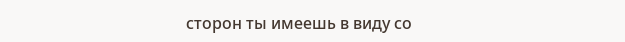сторон ты имеешь в виду со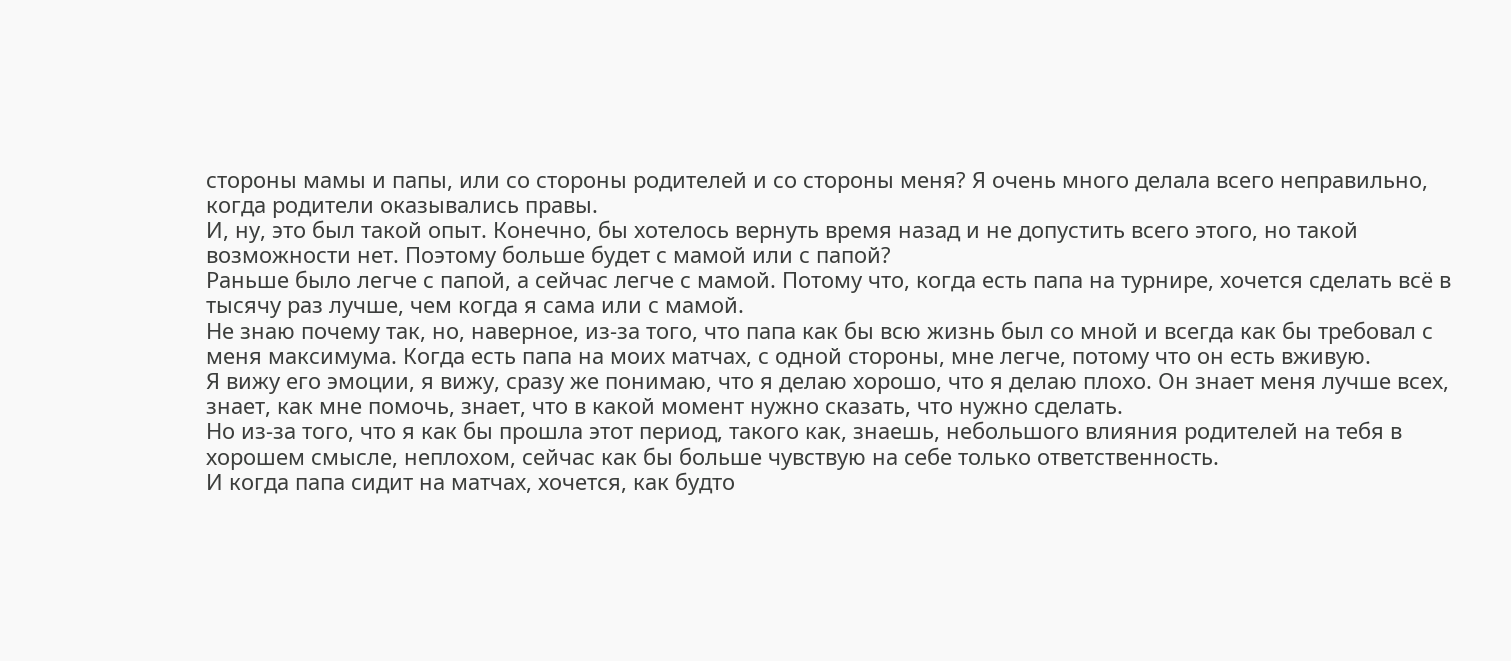стороны мамы и папы, или со стороны родителей и со стороны меня? Я очень много делала всего неправильно, когда родители оказывались правы.
И, ну, это был такой опыт. Конечно, бы хотелось вернуть время назад и не допустить всего этого, но такой возможности нет. Поэтому больше будет с мамой или с папой?
Раньше было легче с папой, а сейчас легче с мамой. Потому что, когда есть папа на турнире, хочется сделать всё в тысячу раз лучше, чем когда я сама или с мамой.
Не знаю почему так, но, наверное, из-за того, что папа как бы всю жизнь был со мной и всегда как бы требовал с меня максимума. Когда есть папа на моих матчах, с одной стороны, мне легче, потому что он есть вживую.
Я вижу его эмоции, я вижу, сразу же понимаю, что я делаю хорошо, что я делаю плохо. Он знает меня лучше всех, знает, как мне помочь, знает, что в какой момент нужно сказать, что нужно сделать.
Но из-за того, что я как бы прошла этот период, такого как, знаешь, небольшого влияния родителей на тебя в хорошем смысле, неплохом, сейчас как бы больше чувствую на себе только ответственность.
И когда папа сидит на матчах, хочется, как будто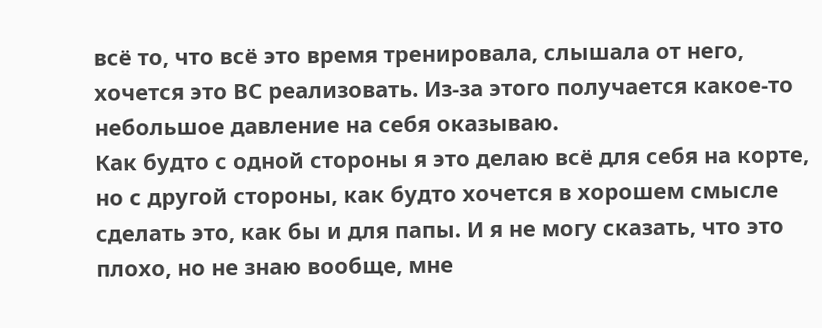всё то, что всё это время тренировала, слышала от него, хочется это ВС реализовать. Из-за этого получается какое-то небольшое давление на себя оказываю.
Как будто с одной стороны я это делаю всё для себя на корте, но с другой стороны, как будто хочется в хорошем смысле сделать это, как бы и для папы. И я не могу сказать, что это плохо, но не знаю вообще, мне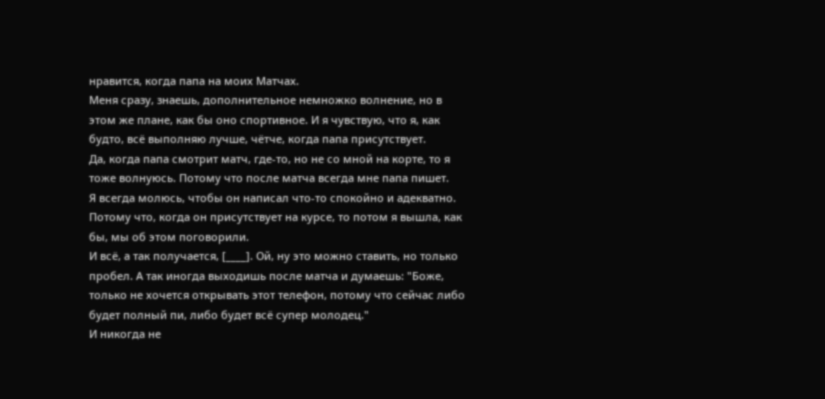нравится, когда папа на моих Матчах.
Меня сразу, знаешь, дополнительное немножко волнение, но в этом же плане, как бы оно спортивное. И я чувствую, что я, как будто, всё выполняю лучше, чётче, когда папа присутствует.
Да, когда папа смотрит матч, где-то, но не со мной на корте, то я тоже волнуюсь. Потому что после матча всегда мне папа пишет.
Я всегда молюсь, чтобы он написал что-то спокойно и адекватно. Потому что, когда он присутствует на курсе, то потом я вышла, как бы, мы об этом поговорили.
И всё, а так получается, [____]. Ой, ну это можно ставить, но только пробел. А так иногда выходишь после матча и думаешь: "Боже, только не хочется открывать этот телефон, потому что сейчас либо будет полный пи, либо будет всё супер молодец."
И никогда не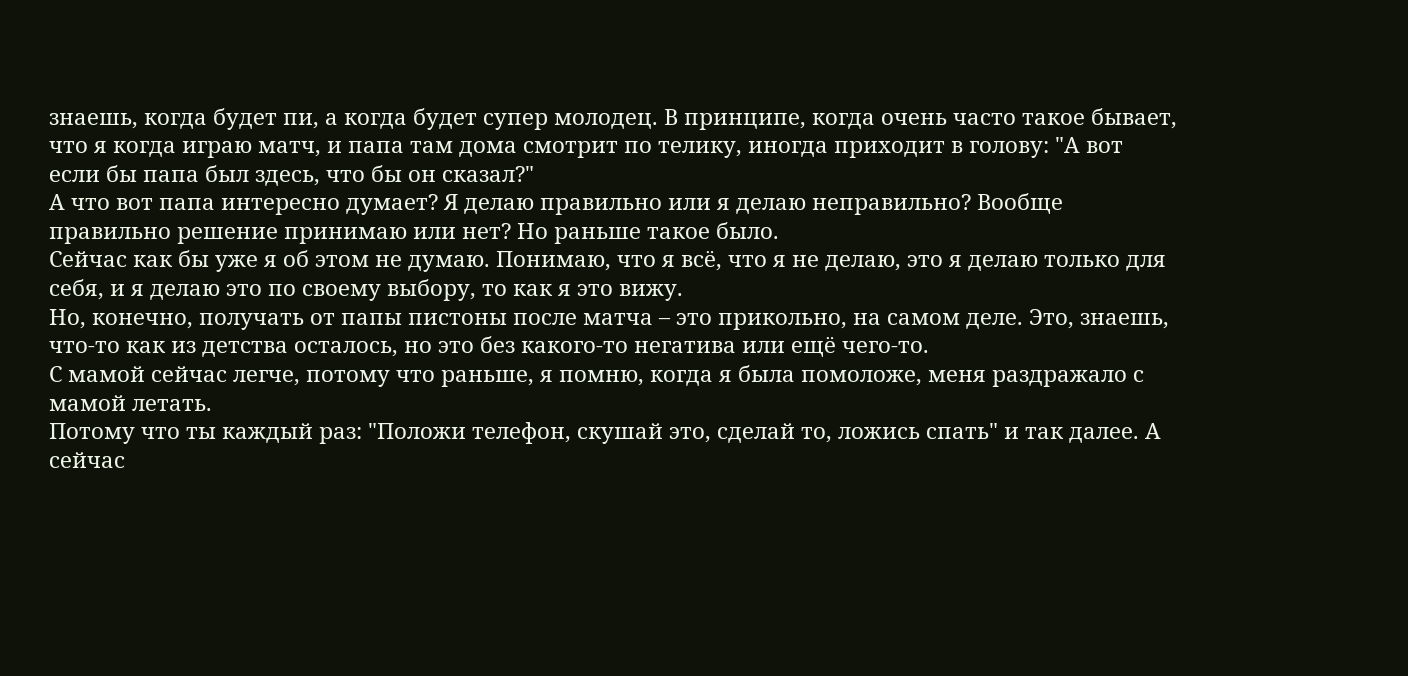знаешь, когда будет пи, а когда будет супер молодец. В принципе, когда очень часто такое бывает, что я когда играю матч, и папа там дома смотрит по телику, иногда приходит в голову: "А вот если бы папа был здесь, что бы он сказал?"
А что вот папа интересно думает? Я делаю правильно или я делаю неправильно? Вообще правильно решение принимаю или нет? Но раньше такое было.
Сейчас как бы уже я об этом не думаю. Понимаю, что я всё, что я не делаю, это я делаю только для себя, и я делаю это по своему выбору, то как я это вижу.
Но, конечно, получать от папы пистоны после матча – это прикольно, на самом деле. Это, знаешь, что-то как из детства осталось, но это без какого-то негатива или ещё чего-то.
С мамой сейчас легче, потому что раньше, я помню, когда я была помоложе, меня раздражало с мамой летать.
Потому что ты каждый раз: "Положи телефон, скушай это, сделай то, ложись спать" и так далее. А сейчас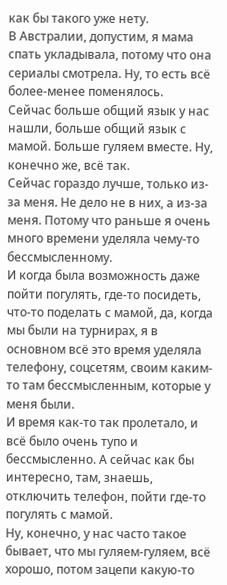как бы такого уже нету.
В Австралии, допустим, я мама спать укладывала, потому что она сериалы смотрела. Ну, то есть всё более-менее поменялось.
Сейчас больше общий язык у нас нашли, больше общий язык с мамой. Больше гуляем вместе. Ну, конечно же, всё так.
Сейчас гораздо лучше, только из-за меня. Не дело не в них, а из-за меня. Потому что раньше я очень много времени уделяла чему-то бессмысленному.
И когда была возможность даже пойти погулять, где-то посидеть, что-то поделать с мамой, да, когда мы были на турнирах, я в основном всё это время уделяла телефону, соцсетям, своим каким-то там бессмысленным, которые у меня были.
И время как-то так пролетало, и всё было очень тупо и бессмысленно. А сейчас как бы интересно, там, знаешь, отключить телефон, пойти где-то погулять с мамой.
Ну, конечно, у нас часто такое бывает, что мы гуляем-гуляем, всё хорошо, потом зацепи какую-то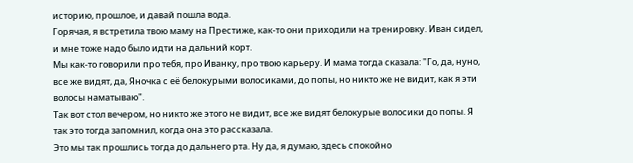историю, прошлое, и давай пошла вода.
Горячая, я встретила твою маму на Престиже, как-то они приходили на тренировку. Иван сидел, и мне тоже надо было идти на дальний корт.
Мы как-то говорили про тебя, про Иванку, про твою карьеру. И мама тогда сказала: "Го, да, нуно, все же видят, да, Яночка с её белокурыми волосиками, до попы, но никто же не видит, как я эти волосы наматываю".
Так вот стол вечером, но никто же этого не видит, все же видят белокурые волосики до попы. Я так это тогда запомнил, когда она это рассказала.
Это мы так прошлись тогда до дальнего рта. Ну да, я думаю, здесь спокойно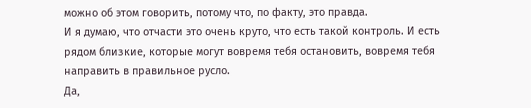можно об этом говорить, потому что, по факту, это правда.
И я думаю, что отчасти это очень круто, что есть такой контроль. И есть рядом близкие, которые могут вовремя тебя остановить, вовремя тебя направить в правильное русло.
Да,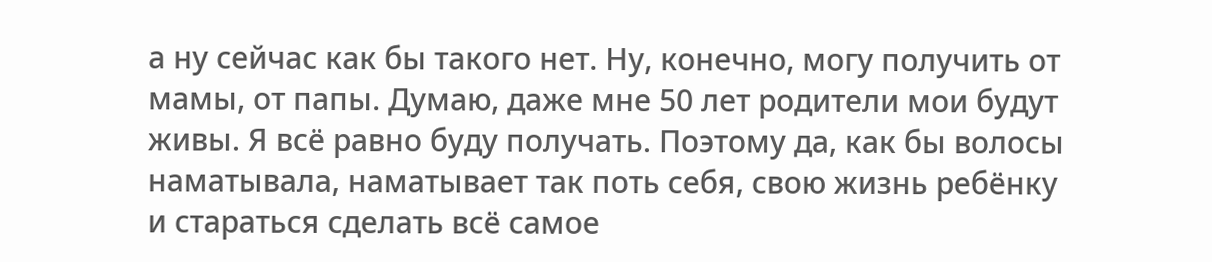а ну сейчас как бы такого нет. Ну, конечно, могу получить от мамы, от папы. Думаю, даже мне 50 лет родители мои будут живы. Я всё равно буду получать. Поэтому да, как бы волосы наматывала, наматывает так поть себя, свою жизнь ребёнку и стараться сделать всё самое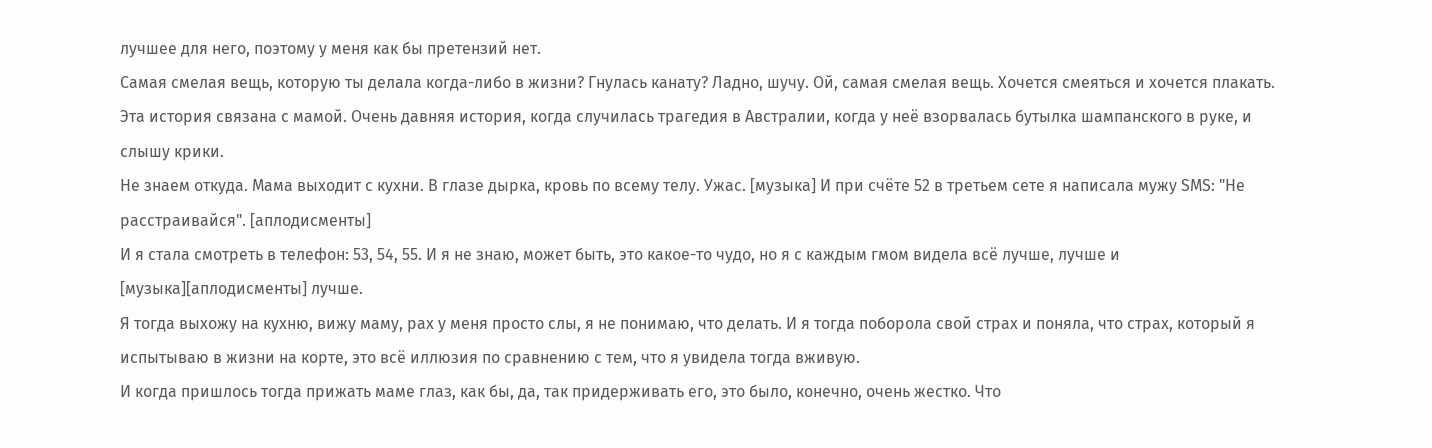лучшее для него, поэтому у меня как бы претензий нет.
Самая смелая вещь, которую ты делала когда-либо в жизни? Гнулась канату? Ладно, шучу. Ой, самая смелая вещь. Хочется смеяться и хочется плакать.
Эта история связана с мамой. Очень давняя история, когда случилась трагедия в Австралии, когда у неё взорвалась бутылка шампанского в руке, и слышу крики.
Не знаем откуда. Мама выходит с кухни. В глазе дырка, кровь по всему телу. Ужас. [музыка] И при счёте 52 в третьем сете я написала мужу SMS: "Не расстраивайся". [аплодисменты]
И я стала смотреть в телефон: 53, 54, 55. И я не знаю, может быть, это какое-то чудо, но я с каждым гмом видела всё лучше, лучше и [музыка][аплодисменты] лучше.
Я тогда выхожу на кухню, вижу маму, рах у меня просто слы, я не понимаю, что делать. И я тогда поборола свой страх и поняла, что страх, который я испытываю в жизни на корте, это всё иллюзия по сравнению с тем, что я увидела тогда вживую.
И когда пришлось тогда прижать маме глаз, как бы, да, так придерживать его, это было, конечно, очень жестко. Что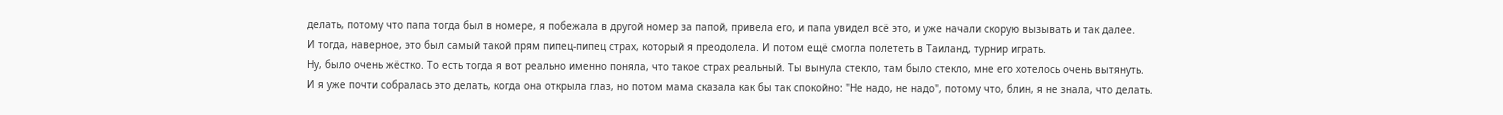делать, потому что папа тогда был в номере, я побежала в другой номер за папой, привела его, и папа увидел всё это, и уже начали скорую вызывать и так далее.
И тогда, наверное, это был самый такой прям пипец-пипец страх, который я преодолела. И потом ещё смогла полететь в Таиланд, турнир играть.
Ну, было очень жёстко. То есть тогда я вот реально именно поняла, что такое страх реальный. Ты вынула стекло, там было стекло, мне его хотелось очень вытянуть.
И я уже почти собралась это делать, когда она открыла глаз, но потом мама сказала как бы так спокойно: "Не надо, не надо", потому что, блин, я не знала, что делать.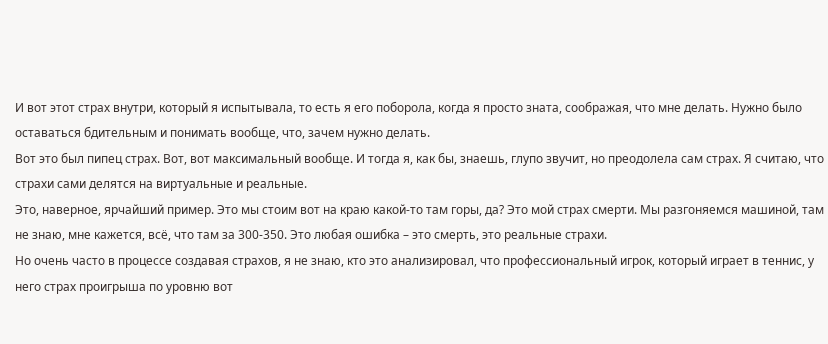И вот этот страх внутри, который я испытывала, то есть я его поборола, когда я просто зната, соображая, что мне делать. Нужно было оставаться бдительным и понимать вообще, что, зачем нужно делать.
Вот это был пипец страх. Вот, вот максимальный вообще. И тогда я, как бы, знаешь, глупо звучит, но преодолела сам страх. Я считаю, что страхи сами делятся на виртуальные и реальные.
Это, наверное, ярчайший пример. Это мы стоим вот на краю какой-то там горы, да? Это мой страх смерти. Мы разгоняемся машиной, там не знаю, мне кажется, всё, что там за 300-350. Это любая ошибка – это смерть, это реальные страхи.
Но очень часто в процессе создавая страхов, я не знаю, кто это анализировал, что профессиональный игрок, который играет в теннис, у него страх проигрыша по уровню вот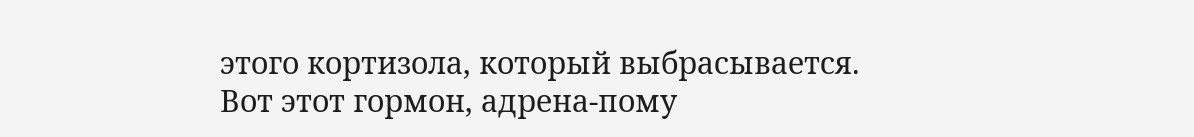этого кортизола, который выбрасывается.
Вот этот гормон, адрена-пому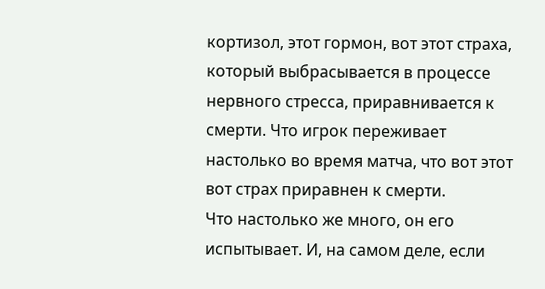кортизол, этот гормон, вот этот страха, который выбрасывается в процессе нервного стресса, приравнивается к смерти. Что игрок переживает настолько во время матча, что вот этот вот страх приравнен к смерти.
Что настолько же много, он его испытывает. И, на самом деле, если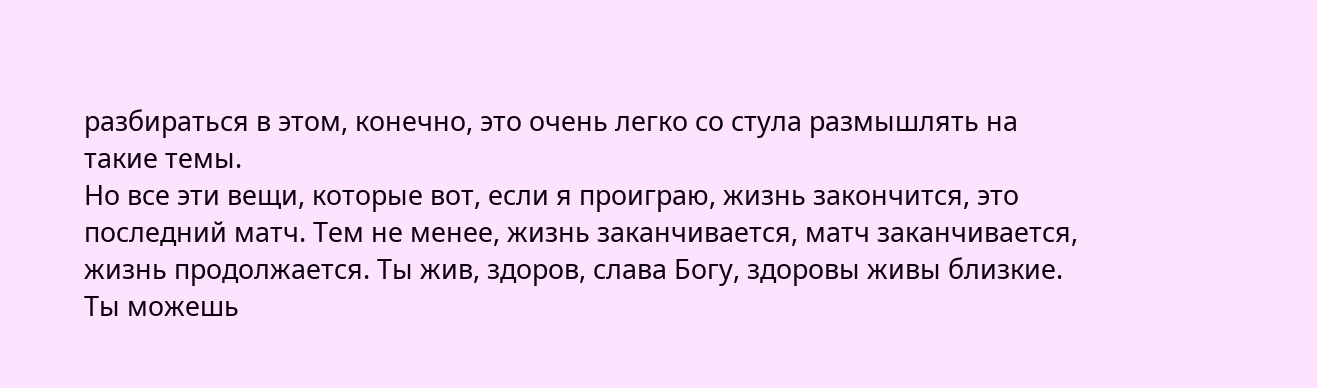разбираться в этом, конечно, это очень легко со стула размышлять на такие темы.
Но все эти вещи, которые вот, если я проиграю, жизнь закончится, это последний матч. Тем не менее, жизнь заканчивается, матч заканчивается, жизнь продолжается. Ты жив, здоров, слава Богу, здоровы живы близкие.
Ты можешь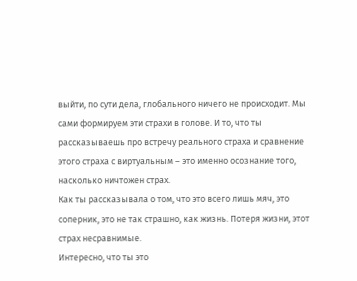выйти, по сути дела, глобального ничего не происходит. Мы сами формируем эти страхи в голове. И то, что ты рассказываешь про встречу реального страха и сравнение этого страха с виртуальным – это именно осознание того, насколько ничтожен страх.
Как ты рассказывала о том, что это всего лишь мяч, это соперник, это не так страшно, как жизнь. Потеря жизни, этот страх несравнимые.
Интересно, что ты это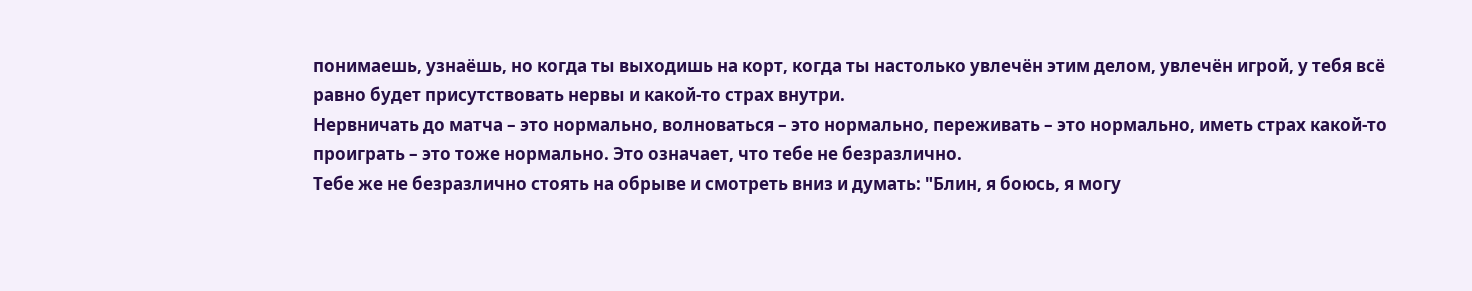понимаешь, узнаёшь, но когда ты выходишь на корт, когда ты настолько увлечён этим делом, увлечён игрой, у тебя всё равно будет присутствовать нервы и какой-то страх внутри.
Нервничать до матча – это нормально, волноваться – это нормально, переживать – это нормально, иметь страх какой-то проиграть – это тоже нормально. Это означает, что тебе не безразлично.
Тебе же не безразлично стоять на обрыве и смотреть вниз и думать: "Блин, я боюсь, я могу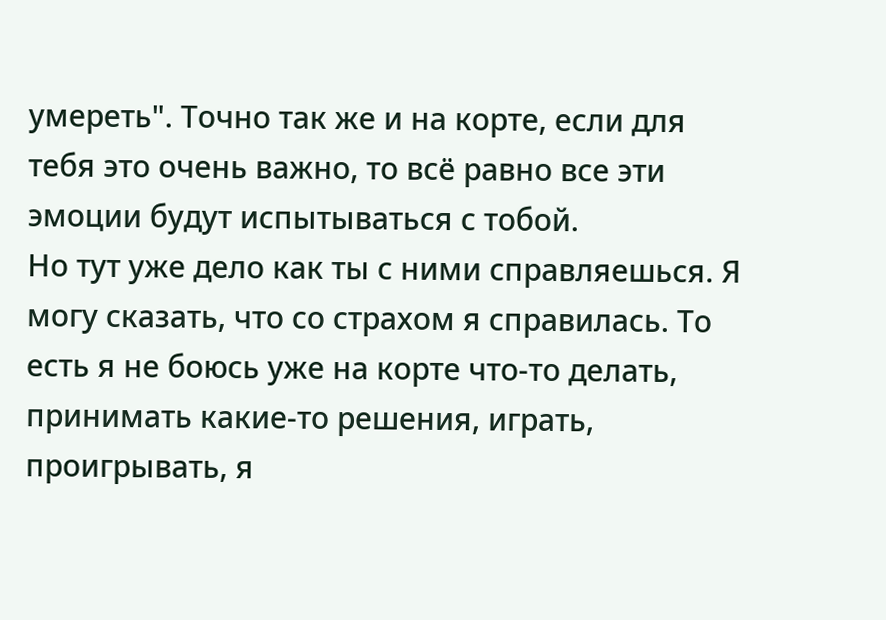умереть". Точно так же и на корте, если для тебя это очень важно, то всё равно все эти эмоции будут испытываться с тобой.
Но тут уже дело как ты с ними справляешься. Я могу сказать, что со страхом я справилась. То есть я не боюсь уже на корте что-то делать, принимать какие-то решения, играть, проигрывать, я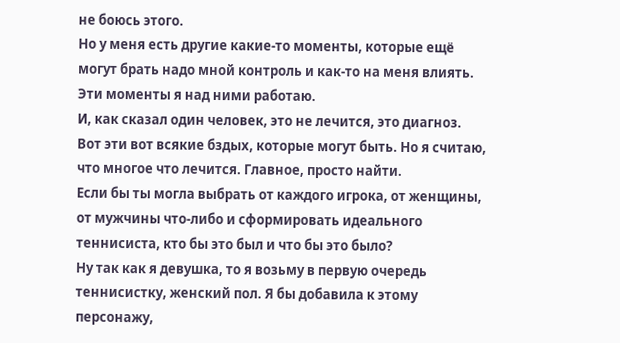не боюсь этого.
Но у меня есть другие какие-то моменты, которые ещё могут брать надо мной контроль и как-то на меня влиять. Эти моменты я над ними работаю.
И, как сказал один человек, это не лечится, это диагноз. Вот эти вот всякие бздых, которые могут быть. Но я считаю, что многое что лечится. Главное, просто найти.
Если бы ты могла выбрать от каждого игрока, от женщины, от мужчины что-либо и сформировать идеального теннисиста, кто бы это был и что бы это было?
Ну так как я девушка, то я возьму в первую очередь теннисистку, женский пол. Я бы добавила к этому персонажу,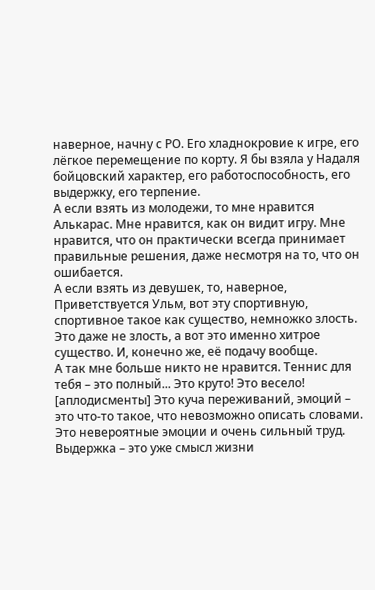наверное, начну с РО. Его хладнокровие к игре, его лёгкое перемещение по корту. Я бы взяла у Надаля бойцовский характер, его работоспособность, его выдержку, его терпение.
А если взять из молодежи, то мне нравится Алькарас. Мне нравится, как он видит игру. Мне нравится, что он практически всегда принимает правильные решения, даже несмотря на то, что он ошибается.
А если взять из девушек, то, наверное, Приветствуется Ульм, вот эту спортивную, спортивное такое как существо, немножко злость. Это даже не злость, а вот это именно хитрое существо. И, конечно же, её подачу вообще.
А так мне больше никто не нравится. Теннис для тебя – это полный... Это круто! Это весело! [аплодисменты] Это куча переживаний, эмоций – это что-то такое, что невозможно описать словами. Это невероятные эмоции и очень сильный труд.
Выдержка – это уже смысл жизни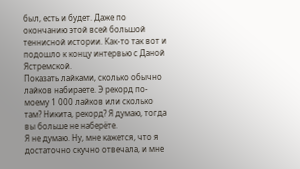был, есть и будет. Даже по окончанию этой всей большой теннисной истории. Как-то так вот и подошло к концу интервью с Даной Ястремской.
Показать лайками, сколько обычно лайков набираете. Э рекорд по-моему 1 000 лайков или сколько там? Никита, рекорд? Я думаю, тогда вы больше не наберёте.
Я не думаю. Ну, мне кажется, что я достаточно скучно отвечала, и мне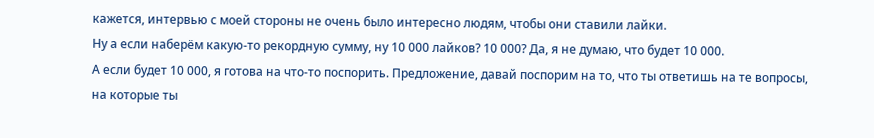кажется, интервью с моей стороны не очень было интересно людям, чтобы они ставили лайки.
Ну а если наберём какую-то рекордную сумму, ну 10 000 лайков? 10 000? Да, я не думаю, что будет 10 000.
А если будет 10 000, я готова на что-то поспорить. Предложение, давай поспорим на то, что ты ответишь на те вопросы, на которые ты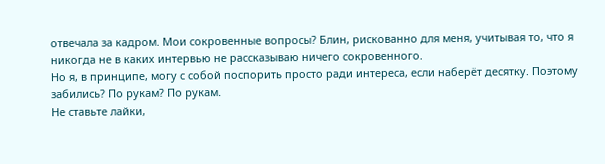отвечала за кадром. Мои сокровенные вопросы? Блин, рискованно для меня, учитывая то, что я никогда не в каких интервью не рассказываю ничего сокровенного.
Но я, в принципе, могу с собой поспорить просто ради интереса, если наберёт десятку. Поэтому забились? По рукам? По рукам.
Не ставьте лайки,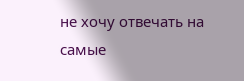не хочу отвечать на самые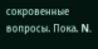сокровенные вопросы. Пока. N.